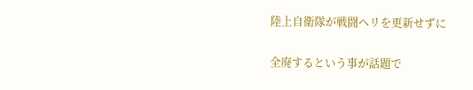陸上自衛隊が戦闘ヘリを更新せずに

全廃するという事が話題で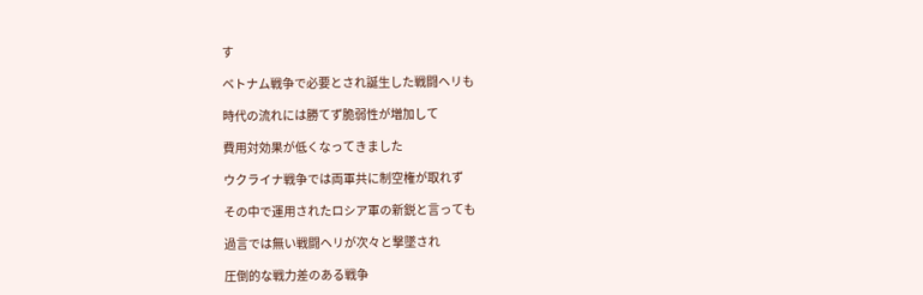す

ベトナム戦争で必要とされ誕生した戦闘ヘリも

時代の流れには勝てず脆弱性が増加して

費用対効果が低くなってきました

ウクライナ戦争では両軍共に制空権が取れず

その中で運用されたロシア軍の新鋭と言っても

過言では無い戦闘ヘリが次々と撃墜され

圧倒的な戦力差のある戦争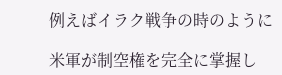例えばイラク戦争の時のように

米軍が制空権を完全に掌握し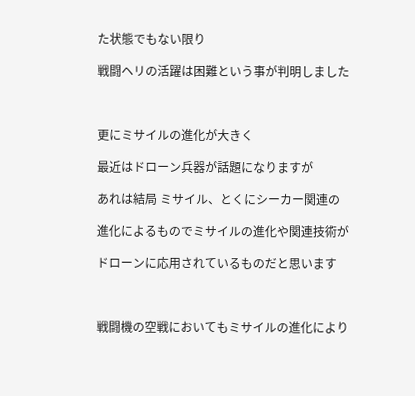た状態でもない限り

戦闘ヘリの活躍は困難という事が判明しました



更にミサイルの進化が大きく

最近はドローン兵器が話題になりますが

あれは結局 ミサイル、とくにシーカー関連の

進化によるものでミサイルの進化や関連技術が

ドローンに応用されているものだと思います



戦闘機の空戦においてもミサイルの進化により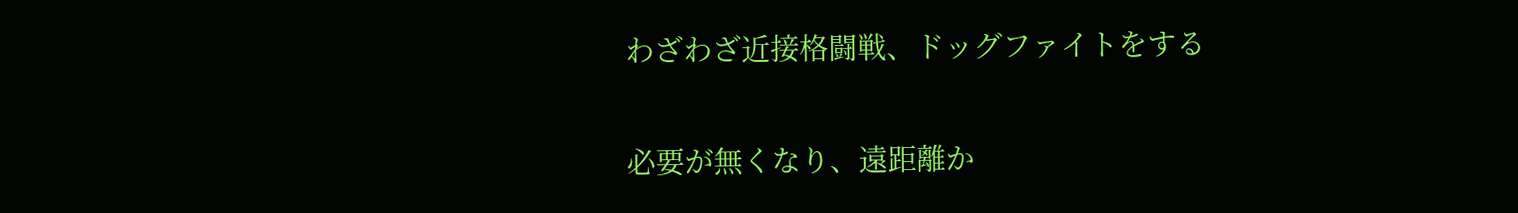わざわざ近接格闘戦、ドッグファイトをする

必要が無くなり、遠距離か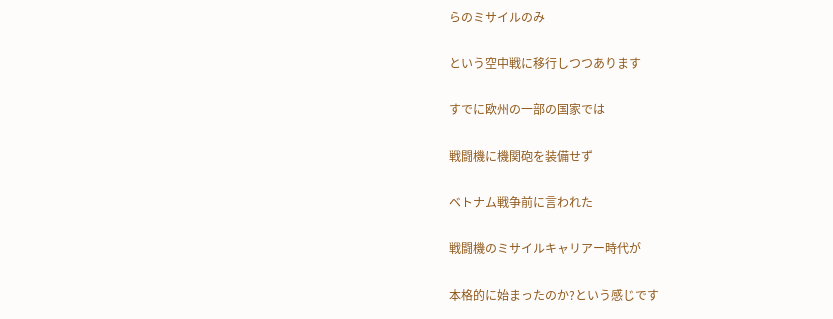らのミサイルのみ

という空中戦に移行しつつあります

すでに欧州の一部の国家では

戦闘機に機関砲を装備せず

ベトナム戦争前に言われた

戦闘機のミサイルキャリアー時代が

本格的に始まったのか?という感じです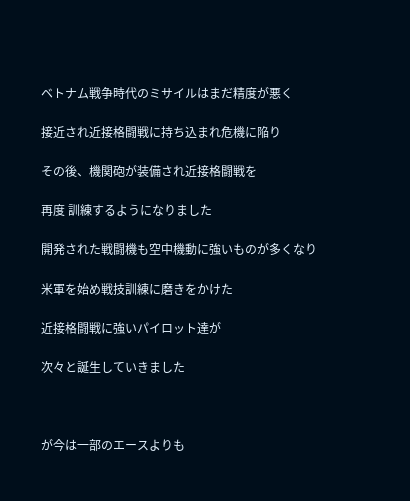ベトナム戦争時代のミサイルはまだ精度が悪く

接近され近接格闘戦に持ち込まれ危機に陥り

その後、機関砲が装備され近接格闘戦を

再度 訓練するようになりました

開発された戦闘機も空中機動に強いものが多くなり

米軍を始め戦技訓練に磨きをかけた

近接格闘戦に強いパイロット達が

次々と誕生していきました



が今は一部のエースよりも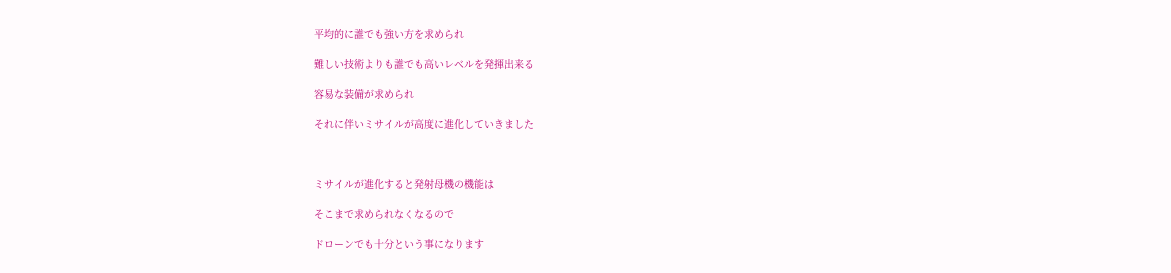平均的に誰でも強い方を求められ

難しい技術よりも誰でも高いレベルを発揮出来る

容易な装備が求められ

それに伴いミサイルが高度に進化していきました



ミサイルが進化すると発射母機の機能は

そこまで求められなくなるので

ドローンでも十分という事になります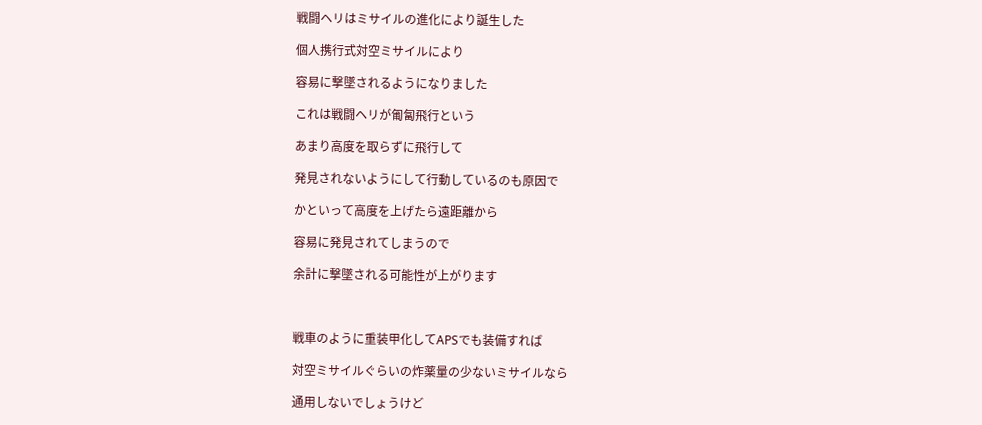戦闘ヘリはミサイルの進化により誕生した

個人携行式対空ミサイルにより

容易に撃墜されるようになりました

これは戦闘ヘリが匍匐飛行という

あまり高度を取らずに飛行して

発見されないようにして行動しているのも原因で

かといって高度を上げたら遠距離から

容易に発見されてしまうので

余計に撃墜される可能性が上がります



戦車のように重装甲化してAPSでも装備すれば

対空ミサイルぐらいの炸薬量の少ないミサイルなら

通用しないでしょうけど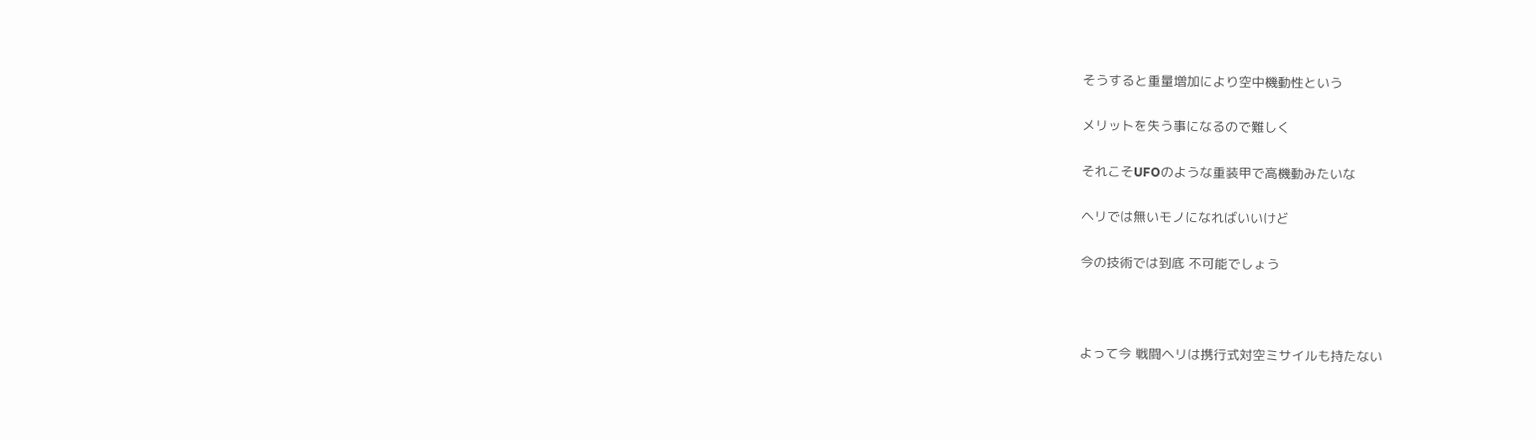そうすると重量増加により空中機動性という

メリットを失う事になるので難しく

それこそUFOのような重装甲で高機動みたいな

ヘリでは無いモノになればいいけど

今の技術では到底 不可能でしょう



よって今 戦闘ヘリは携行式対空ミサイルも持たない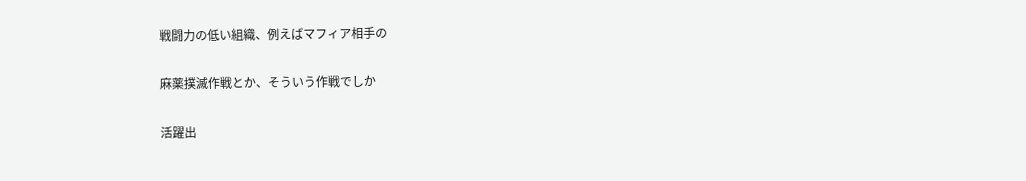戦闘力の低い組織、例えばマフィア相手の

麻薬撲滅作戦とか、そういう作戦でしか

活躍出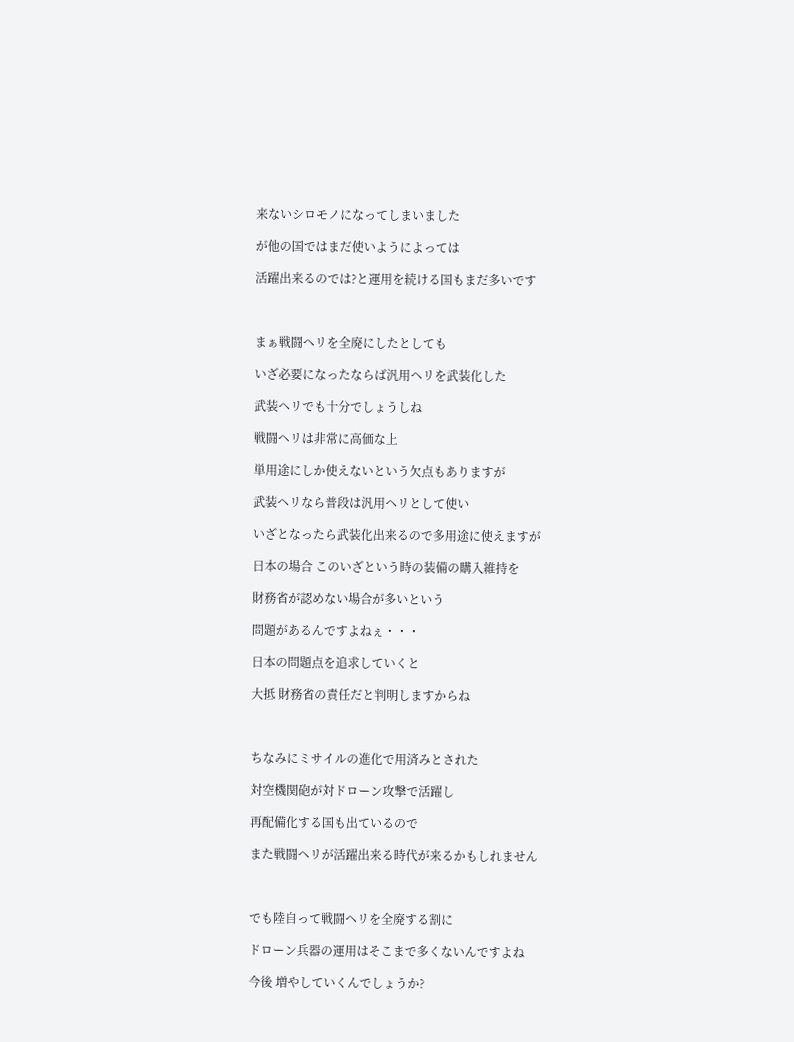来ないシロモノになってしまいました

が他の国ではまだ使いようによっては

活躍出来るのでは?と運用を続ける国もまだ多いです



まぁ戦闘ヘリを全廃にしたとしても

いざ必要になったならば汎用ヘリを武装化した

武装ヘリでも十分でしょうしね

戦闘ヘリは非常に高価な上

単用途にしか使えないという欠点もありますが

武装ヘリなら普段は汎用ヘリとして使い

いざとなったら武装化出来るので多用途に使えますが

日本の場合 このいざという時の装備の購入維持を

財務省が認めない場合が多いという

問題があるんですよねぇ・・・

日本の問題点を追求していくと

大抵 財務省の責任だと判明しますからね



ちなみにミサイルの進化で用済みとされた

対空機関砲が対ドローン攻撃で活躍し

再配備化する国も出ているので

また戦闘ヘリが活躍出来る時代が来るかもしれません



でも陸自って戦闘ヘリを全廃する割に

ドローン兵器の運用はそこまで多くないんですよね

今後 増やしていくんでしょうか?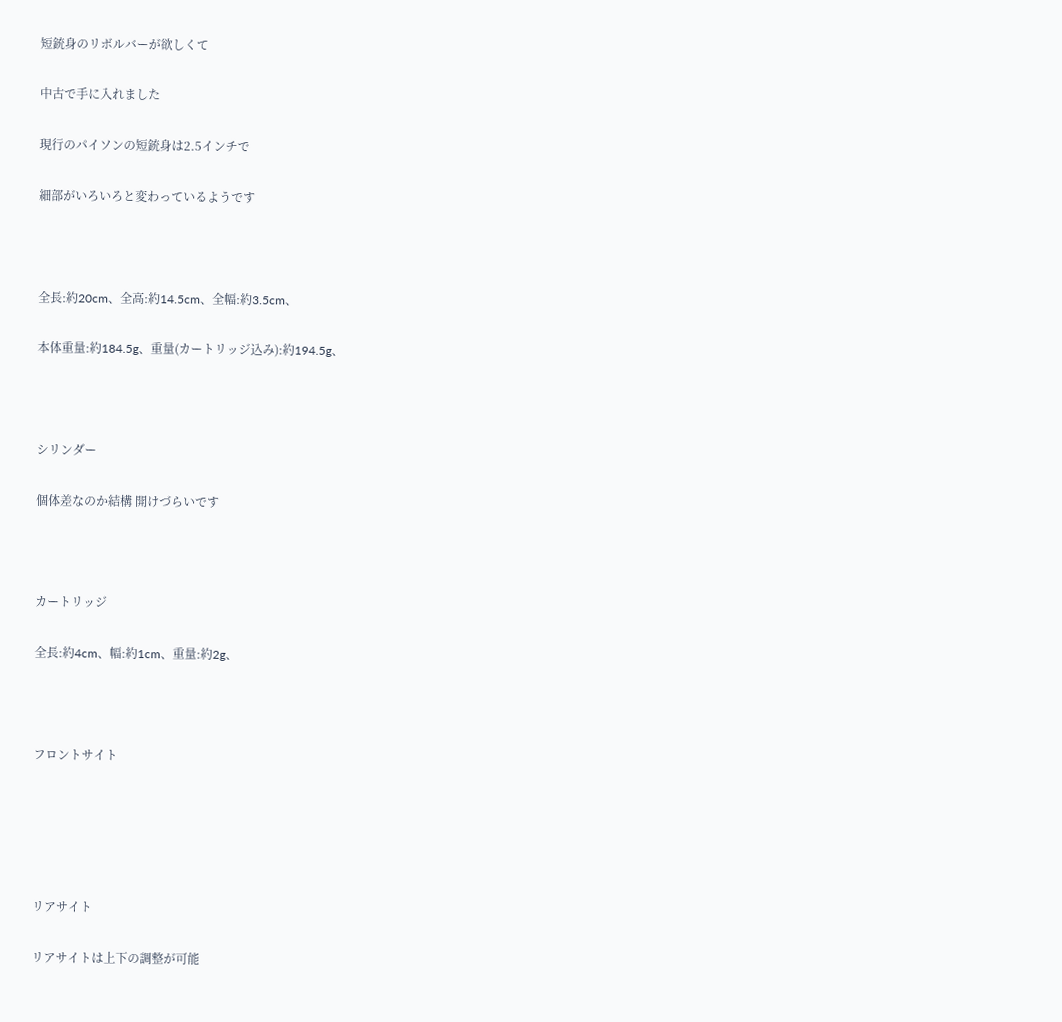短銃身のリボルバーが欲しくて

中古で手に入れました

現行のパイソンの短銃身は2.5インチで

細部がいろいろと変わっているようです



全長:約20cm、全高:約14.5cm、全幅:約3.5cm、

本体重量:約184.5g、重量(カートリッジ込み):約194.5g、



シリンダー

個体差なのか結構 開けづらいです



カートリッジ

全長:約4cm、幅:約1cm、重量:約2g、



フロントサイト





リアサイト

リアサイトは上下の調整が可能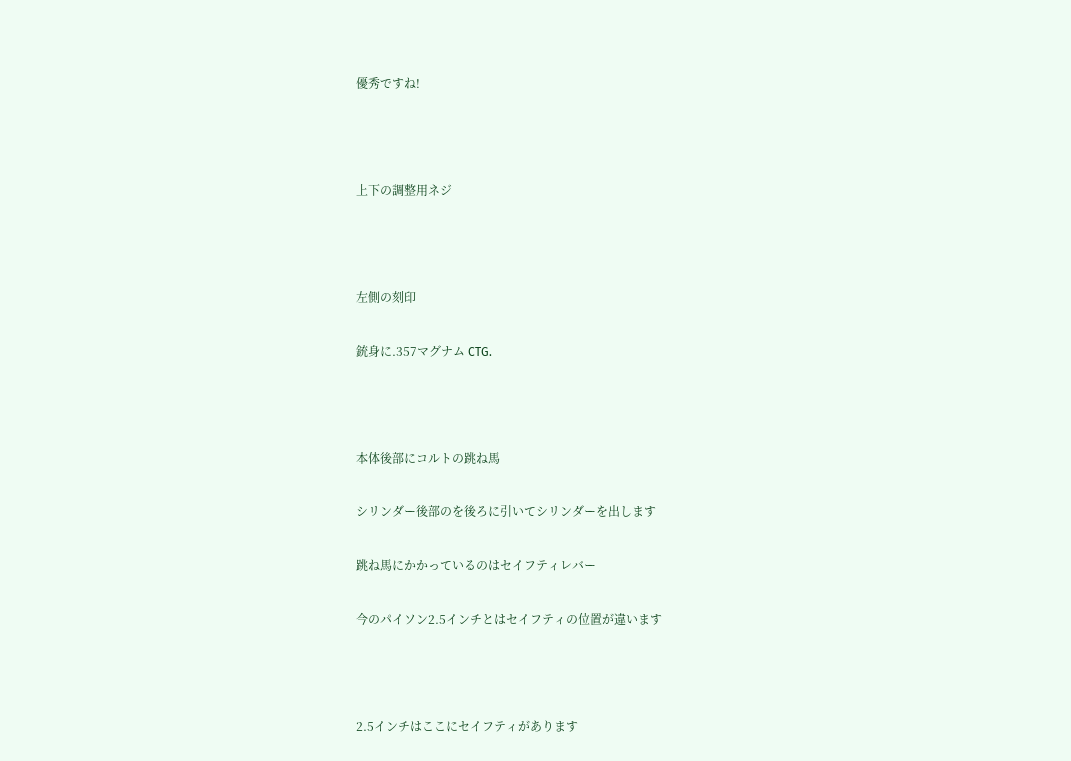優秀ですね!



上下の調整用ネジ



左側の刻印

銃身に.357マグナム CTG.



本体後部にコルトの跳ね馬

シリンダー後部のを後ろに引いてシリンダーを出します

跳ね馬にかかっているのはセイフティレバー

今のパイソン2.5インチとはセイフティの位置が違います



2.5インチはここにセイフティがあります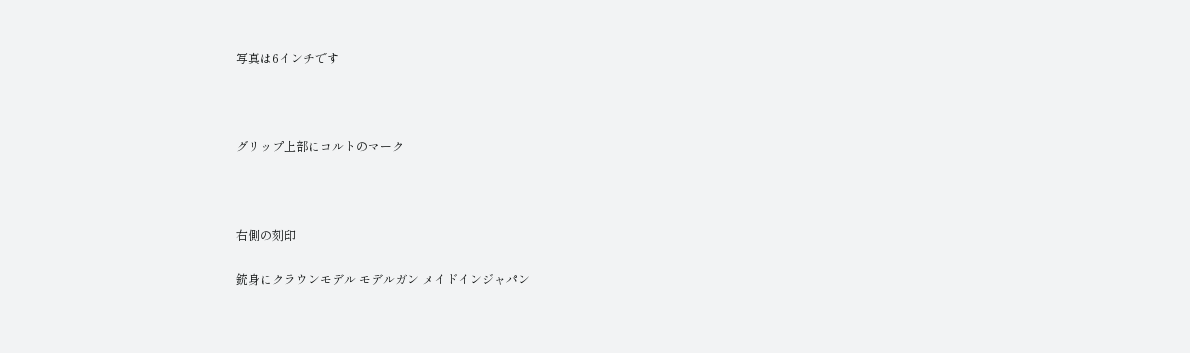写真は6インチです



グリップ上部にコルトのマーク



右側の刻印

銃身にクラウンモデル モデルガン メイドインジャパン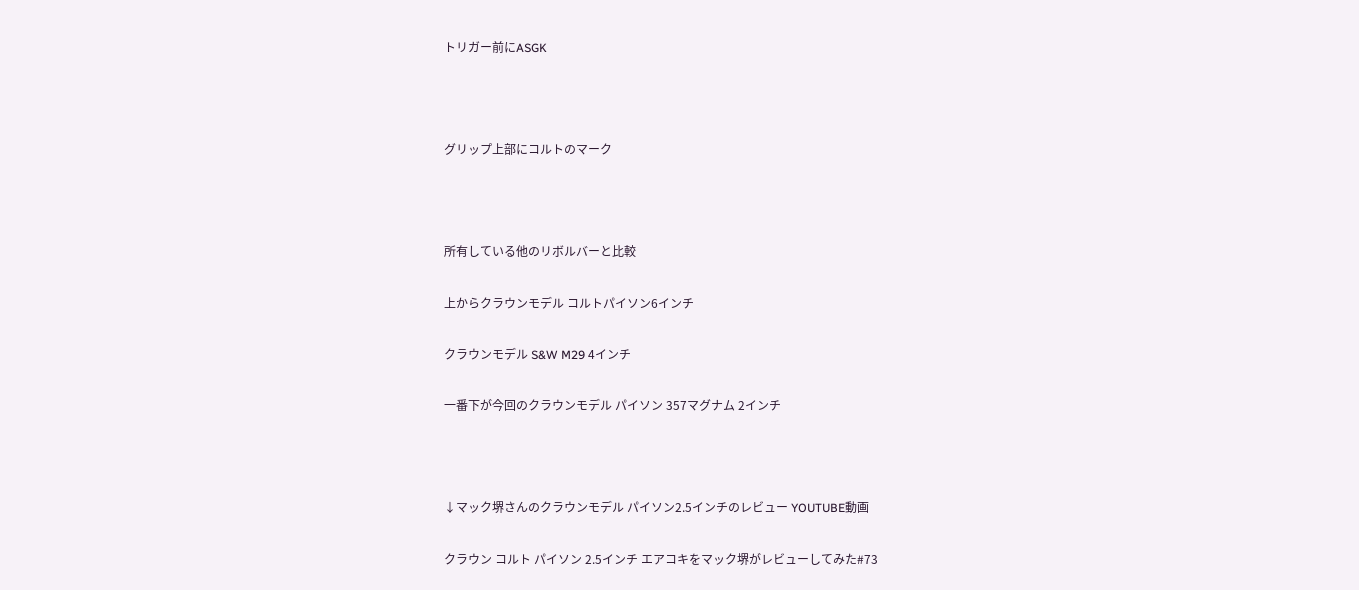トリガー前にASGK



グリップ上部にコルトのマーク



所有している他のリボルバーと比較

上からクラウンモデル コルトパイソン6インチ

クラウンモデル S&W M29 4インチ

一番下が今回のクラウンモデル パイソン 357マグナム 2インチ



↓マック堺さんのクラウンモデル パイソン2.5インチのレビュー YOUTUBE動画

クラウン コルト パイソン 2.5インチ エアコキをマック堺がレビューしてみた#73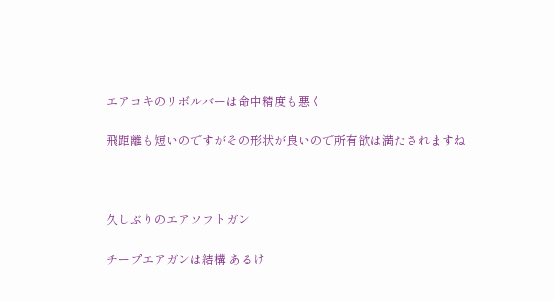エアコキのリボルバーは命中精度も悪く

飛距離も短いのですがその形状が良いので所有欲は満たされますね



久しぶりのエアソフトガン

チープエアガンは結構 あるけ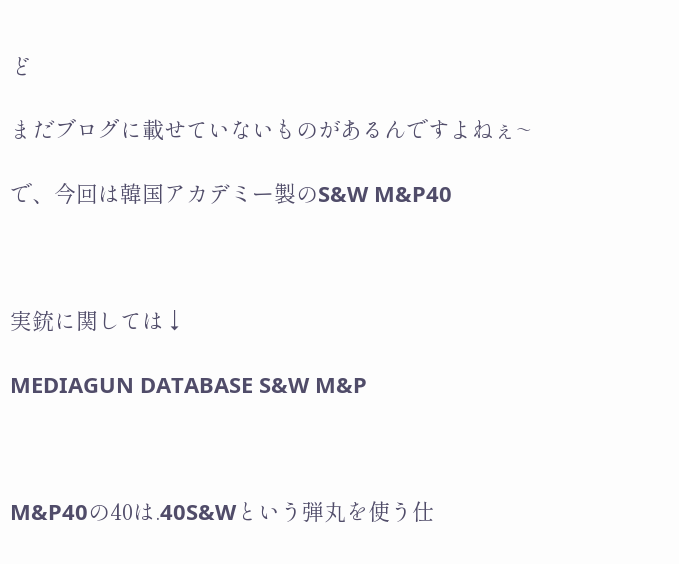ど

まだブログに載せていないものがあるんですよねぇ~

で、今回は韓国アカデミー製のS&W M&P40



実銃に関しては↓

MEDIAGUN DATABASE S&W M&P



M&P40の40は.40S&Wという弾丸を使う仕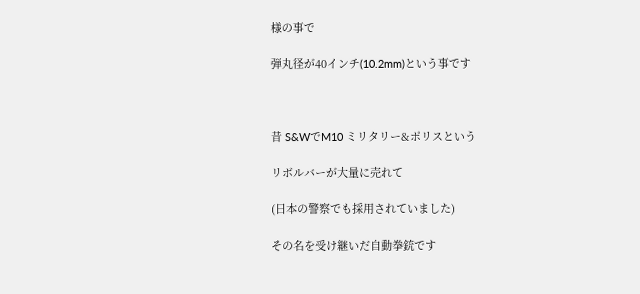様の事で

弾丸径が40インチ(10.2mm)という事です



昔 S&WでM10 ミリタリー&ポリスという

リボルバーが大量に売れて

(日本の警察でも採用されていました)

その名を受け継いだ自動拳銃です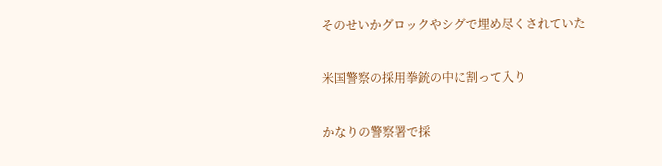そのせいかグロックやシグで埋め尽くされていた

米国警察の採用拳銃の中に割って入り

かなりの警察署で採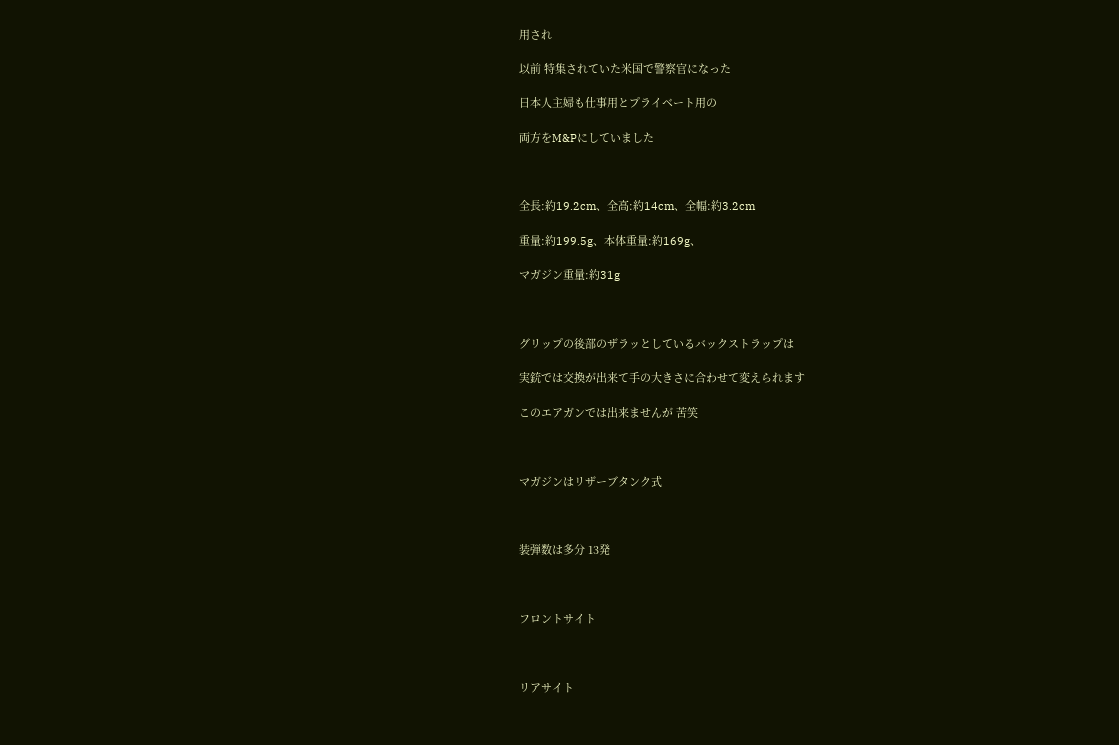用され

以前 特集されていた米国で警察官になった

日本人主婦も仕事用とプライベート用の

両方をM&Pにしていました



全長:約19.2cm、全高:約14cm、全幅:約3.2cm

重量:約199.5g、本体重量:約169g、

マガジン重量:約31g



グリップの後部のザラッとしているバックストラップは

実銃では交換が出来て手の大きさに合わせて変えられます

このエアガンでは出来ませんが 苦笑



マガジンはリザーブタンク式



装弾数は多分 13発



フロントサイト



リアサイト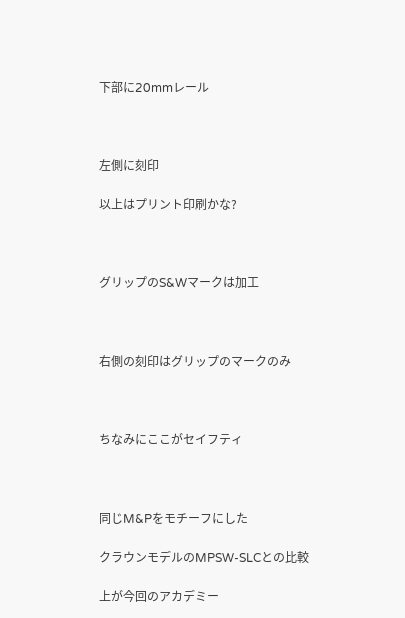下部に20mmレール



左側に刻印

以上はプリント印刷かな?



グリップのS&Wマークは加工



右側の刻印はグリップのマークのみ



ちなみにここがセイフティ



同じM&Pをモチーフにした

クラウンモデルのMPSW-SLCとの比較

上が今回のアカデミー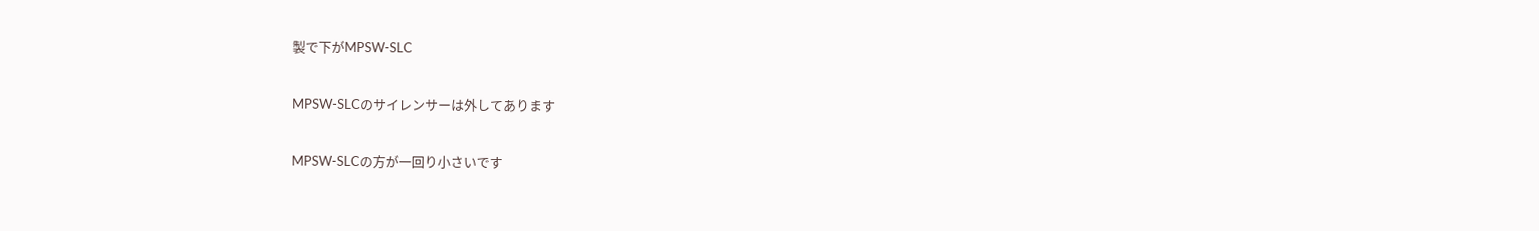製で下がMPSW-SLC

MPSW-SLCのサイレンサーは外してあります

MPSW-SLCの方が一回り小さいです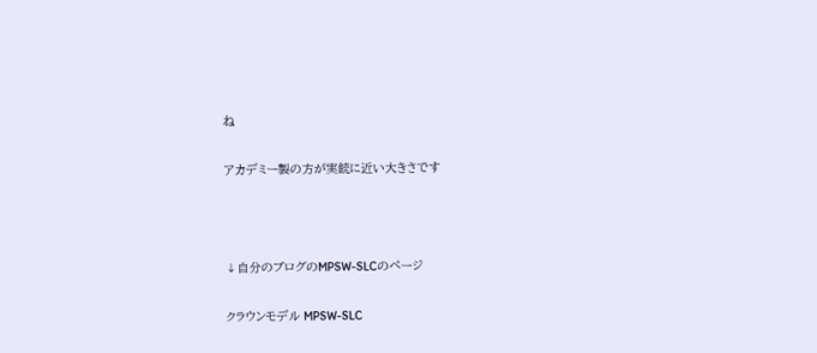ね

アカデミー製の方が実銃に近い大きさです



↓自分のブログのMPSW-SLCのページ

クラウンモデル MPSW-SLC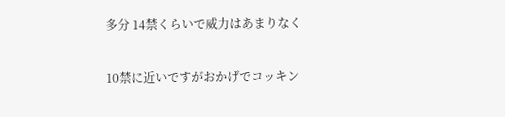多分 14禁くらいで威力はあまりなく

10禁に近いですがおかげでコッキン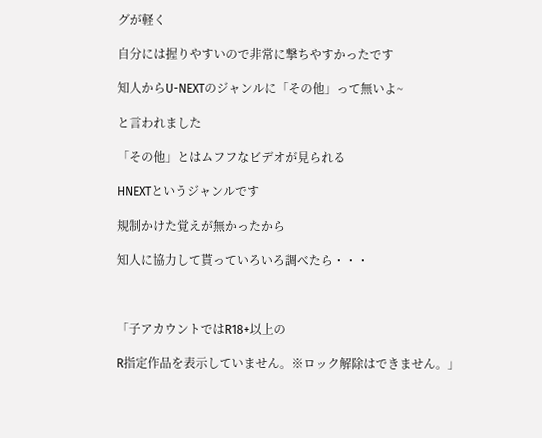グが軽く

自分には握りやすいので非常に撃ちやすかったです

知人からU-NEXTのジャンルに「その他」って無いよ~

と言われました

「その他」とはムフフなビデオが見られる

HNEXTというジャンルです

規制かけた覚えが無かったから

知人に協力して貰っていろいろ調べたら・・・



「子アカウントではR18+以上の

R指定作品を表示していません。※ロック解除はできません。」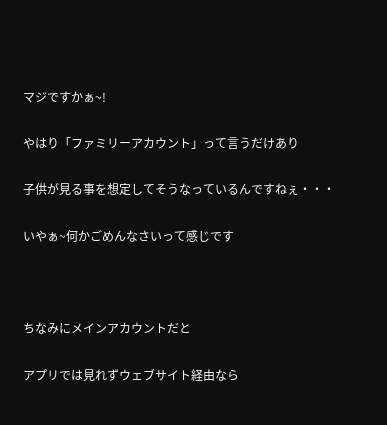マジですかぁ~!

やはり「ファミリーアカウント」って言うだけあり

子供が見る事を想定してそうなっているんですねぇ・・・

いやぁ~何かごめんなさいって感じです



ちなみにメインアカウントだと

アプリでは見れずウェブサイト経由なら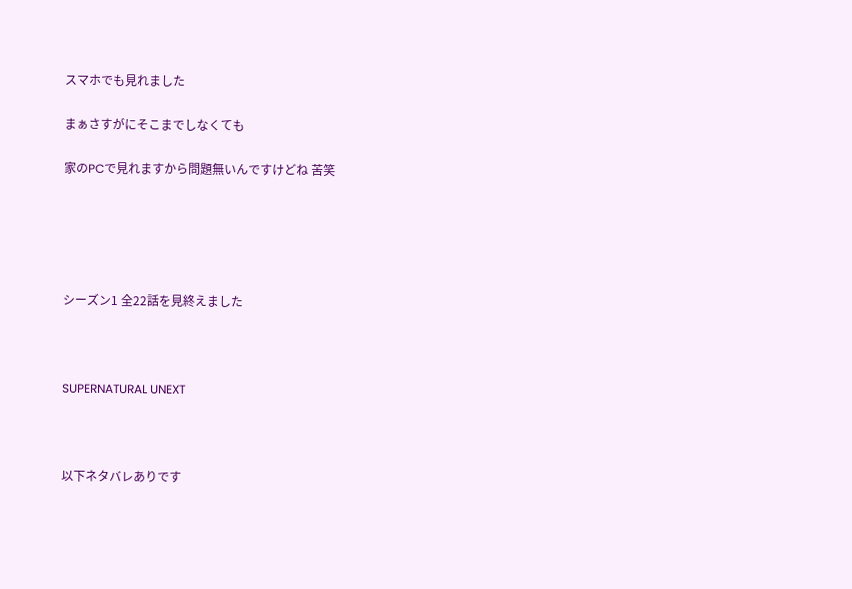スマホでも見れました

まぁさすがにそこまでしなくても

家のPCで見れますから問題無いんですけどね 苦笑





シーズン1 全22話を見終えました



SUPERNATURAL UNEXT



以下ネタバレありです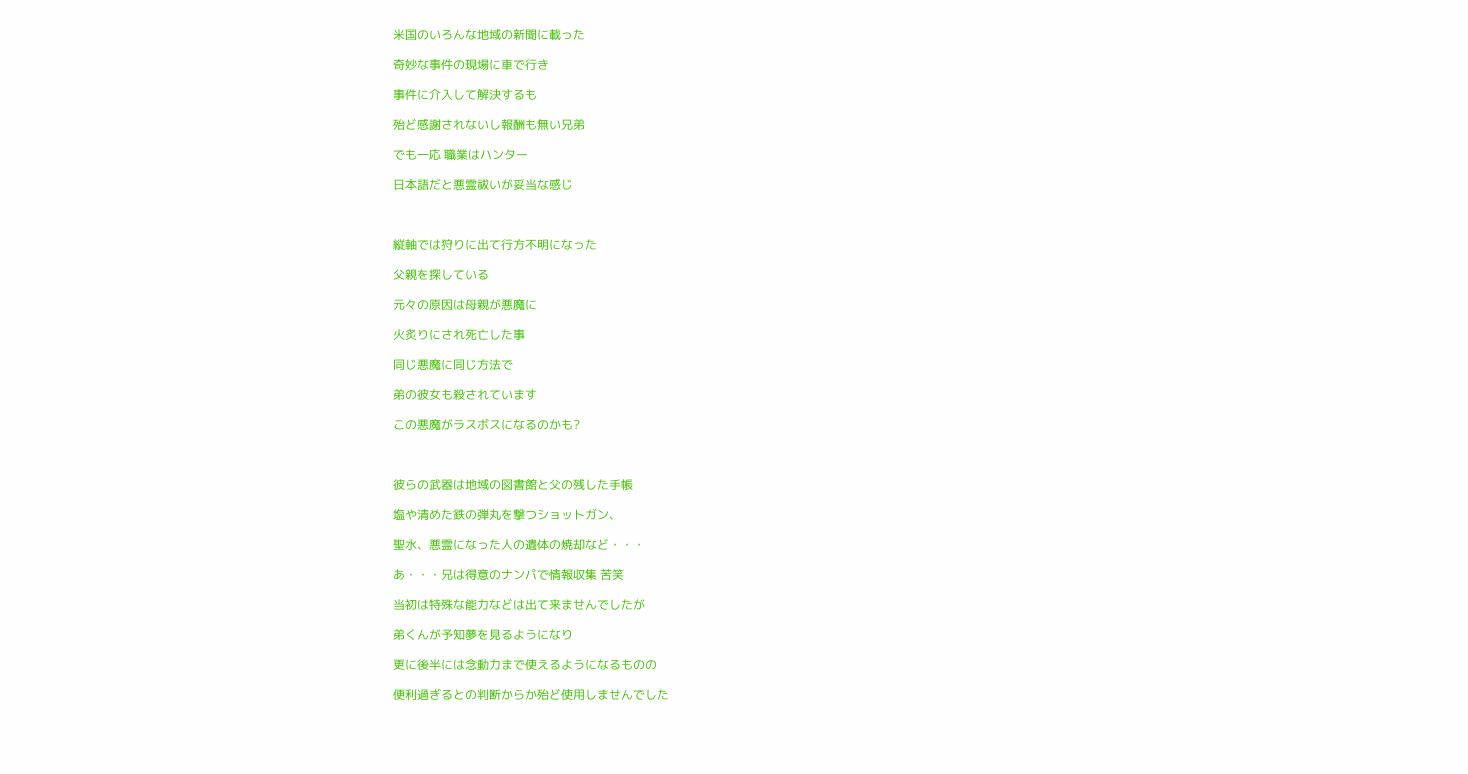米国のいろんな地域の新聞に載った

奇妙な事件の現場に車で行き

事件に介入して解決するも

殆ど感謝されないし報酬も無い兄弟

でも一応 職業はハンター

日本語だと悪霊祓いが妥当な感じ



縦軸では狩りに出て行方不明になった

父親を探している

元々の原因は母親が悪魔に

火炙りにされ死亡した事

同じ悪魔に同じ方法で

弟の彼女も殺されています

この悪魔がラスボスになるのかも?



彼らの武器は地域の図書館と父の残した手帳

塩や清めた鉄の弾丸を撃つショットガン、

聖水、悪霊になった人の遺体の焼却など・・・

あ・・・兄は得意のナンパで情報収集 苦笑

当初は特殊な能力などは出て来ませんでしたが

弟くんが予知夢を見るようになり

更に後半には念動力まで使えるようになるものの

便利過ぎるとの判断からか殆ど使用しませんでした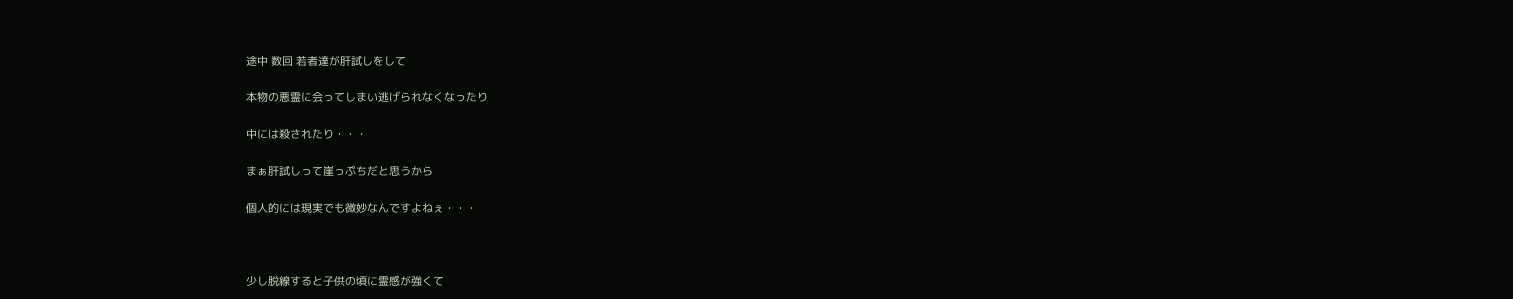途中 数回 若者達が肝試しをして

本物の悪霊に会ってしまい逃げられなくなったり

中には殺されたり・・・

まぁ肝試しって崖っぷちだと思うから

個人的には現実でも微妙なんですよねぇ・・・



少し脱線すると子供の頃に霊感が強くて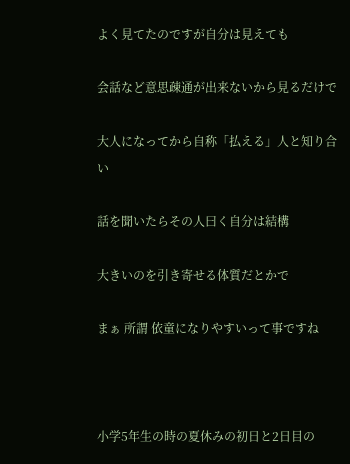よく見てたのですが自分は見えても

会話など意思疎通が出来ないから見るだけで

大人になってから自称「払える」人と知り合い

話を聞いたらその人曰く自分は結構

大きいのを引き寄せる体質だとかで

まぁ 所謂 依童になりやすいって事ですね



小学5年生の時の夏休みの初日と2日目の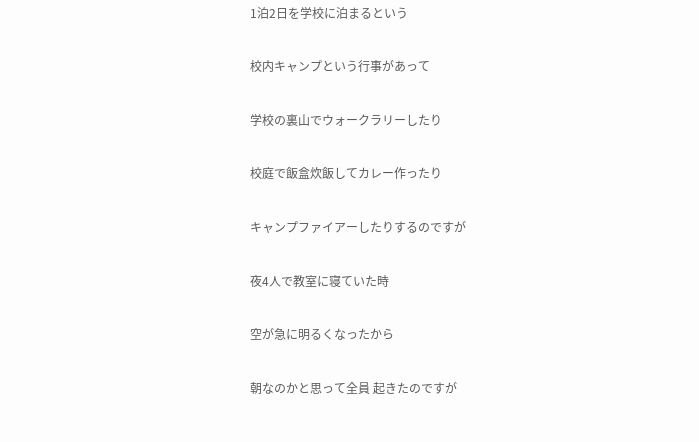1泊2日を学校に泊まるという

校内キャンプという行事があって

学校の裏山でウォークラリーしたり

校庭で飯盒炊飯してカレー作ったり

キャンプファイアーしたりするのですが

夜4人で教室に寝ていた時

空が急に明るくなったから

朝なのかと思って全員 起きたのですが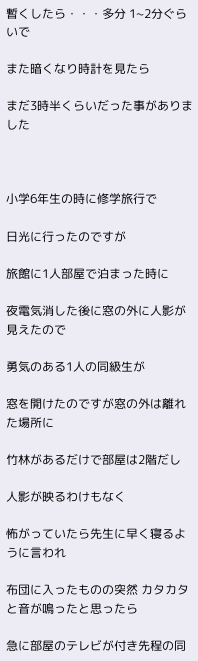暫くしたら・・・多分 1~2分ぐらいで

また暗くなり時計を見たら

まだ3時半くらいだった事がありました



小学6年生の時に修学旅行で

日光に行ったのですが

旅館に1人部屋で泊まった時に

夜電気消した後に窓の外に人影が見えたので

勇気のある1人の同級生が

窓を開けたのですが窓の外は離れた場所に

竹林があるだけで部屋は2階だし

人影が映るわけもなく

怖がっていたら先生に早く寝るように言われ

布団に入ったものの突然 カタカタと音が鳴ったと思ったら

急に部屋のテレビが付き先程の同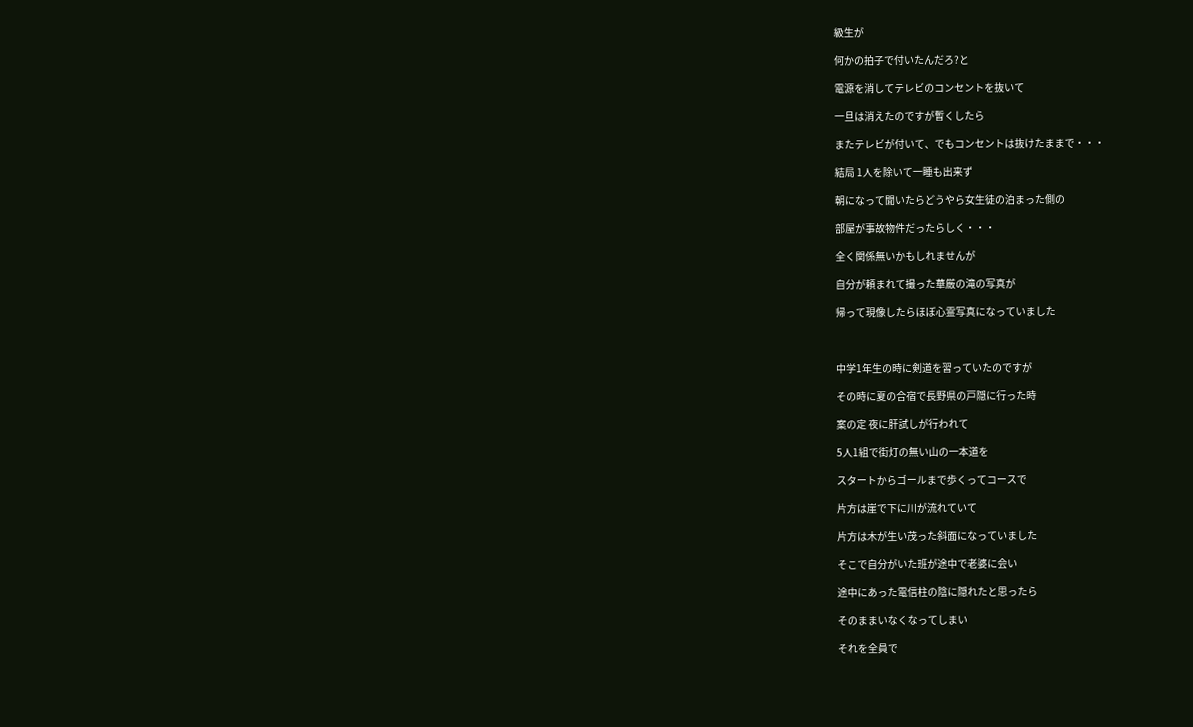級生が

何かの拍子で付いたんだろ?と

電源を消してテレビのコンセントを抜いて

一旦は消えたのですが暫くしたら

またテレビが付いて、でもコンセントは抜けたままで・・・

結局 1人を除いて一睡も出来ず

朝になって聞いたらどうやら女生徒の泊まった側の

部屋が事故物件だったらしく・・・

全く関係無いかもしれませんが

自分が頼まれて撮った華厳の滝の写真が

帰って現像したらほぼ心霊写真になっていました



中学1年生の時に剣道を習っていたのですが

その時に夏の合宿で長野県の戸隠に行った時

案の定 夜に肝試しが行われて

5人1組で街灯の無い山の一本道を

スタートからゴールまで歩くってコースで

片方は崖で下に川が流れていて

片方は木が生い茂った斜面になっていました

そこで自分がいた班が途中で老婆に会い

途中にあった電信柱の陰に隠れたと思ったら

そのままいなくなってしまい

それを全員で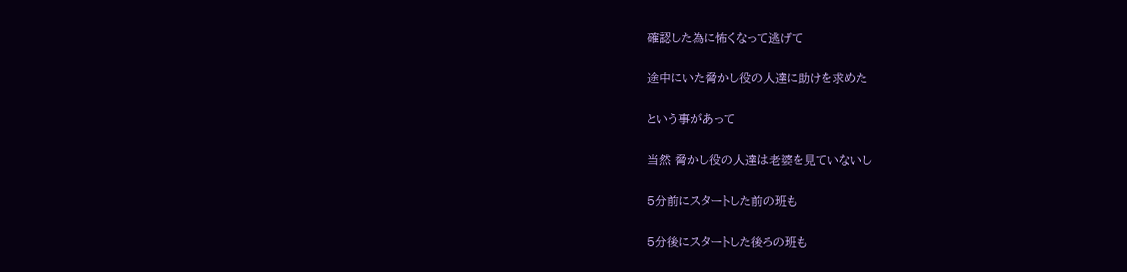確認した為に怖くなって逃げて

途中にいた脅かし役の人達に助けを求めた

という事があって

当然 脅かし役の人達は老婆を見ていないし

5分前にスタートした前の班も

5分後にスタートした後ろの班も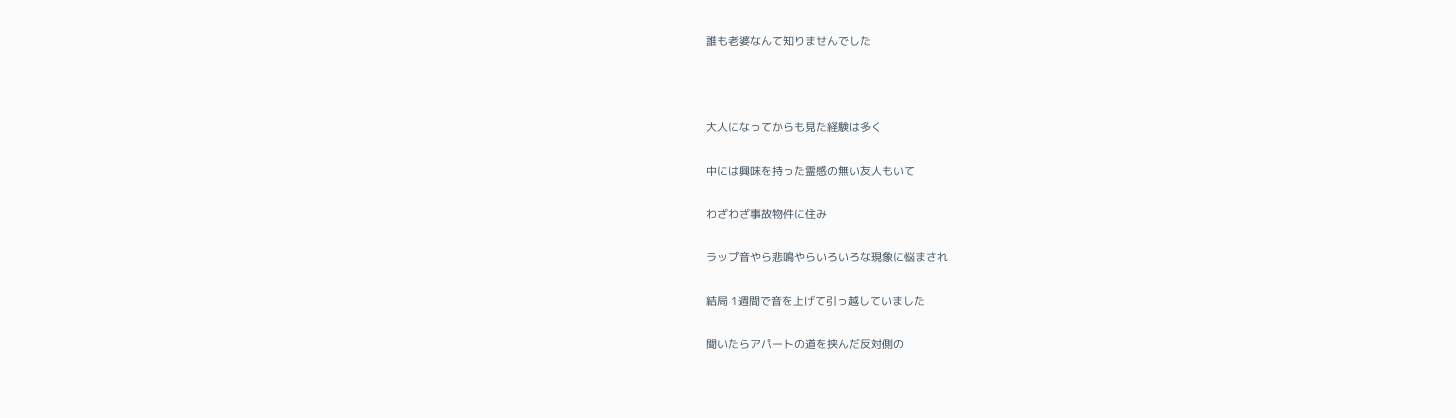誰も老婆なんて知りませんでした



大人になってからも見た経験は多く

中には興味を持った霊感の無い友人もいて

わざわざ事故物件に住み

ラップ音やら悲鳴やらいろいろな現象に悩まされ

結局 1週間で音を上げて引っ越していました

聞いたらアパートの道を挟んだ反対側の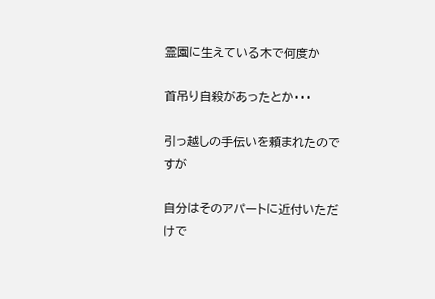霊園に生えている木で何度か

首吊り自殺があったとか・・・

引っ越しの手伝いを頼まれたのですが

自分はそのアパートに近付いただけで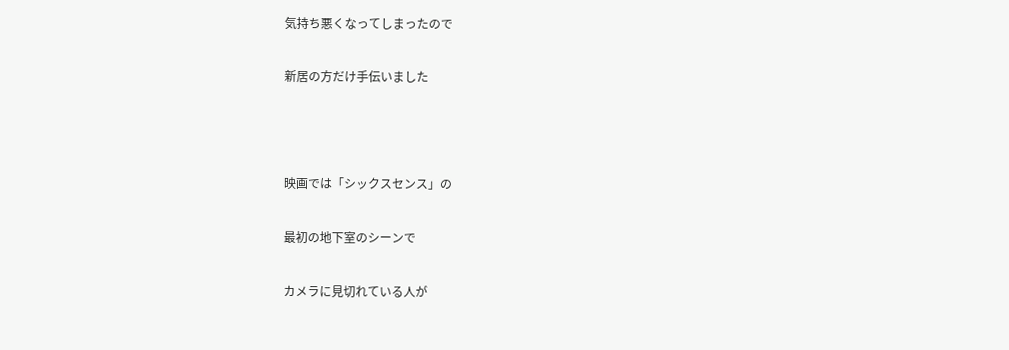気持ち悪くなってしまったので

新居の方だけ手伝いました



映画では「シックスセンス」の

最初の地下室のシーンで

カメラに見切れている人が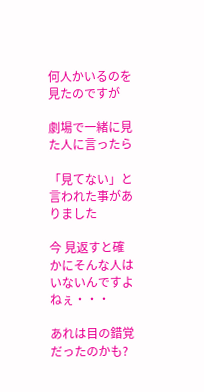何人かいるのを見たのですが

劇場で一緒に見た人に言ったら

「見てない」と言われた事がありました

今 見返すと確かにそんな人はいないんですよねぇ・・・

あれは目の錯覚だったのかも?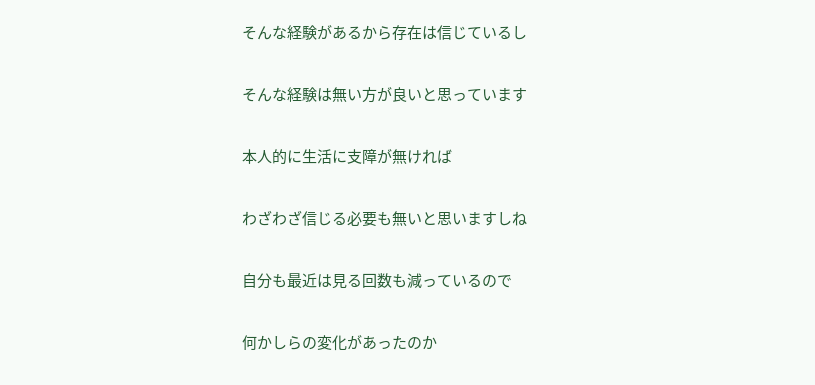そんな経験があるから存在は信じているし

そんな経験は無い方が良いと思っています

本人的に生活に支障が無ければ

わざわざ信じる必要も無いと思いますしね

自分も最近は見る回数も減っているので

何かしらの変化があったのか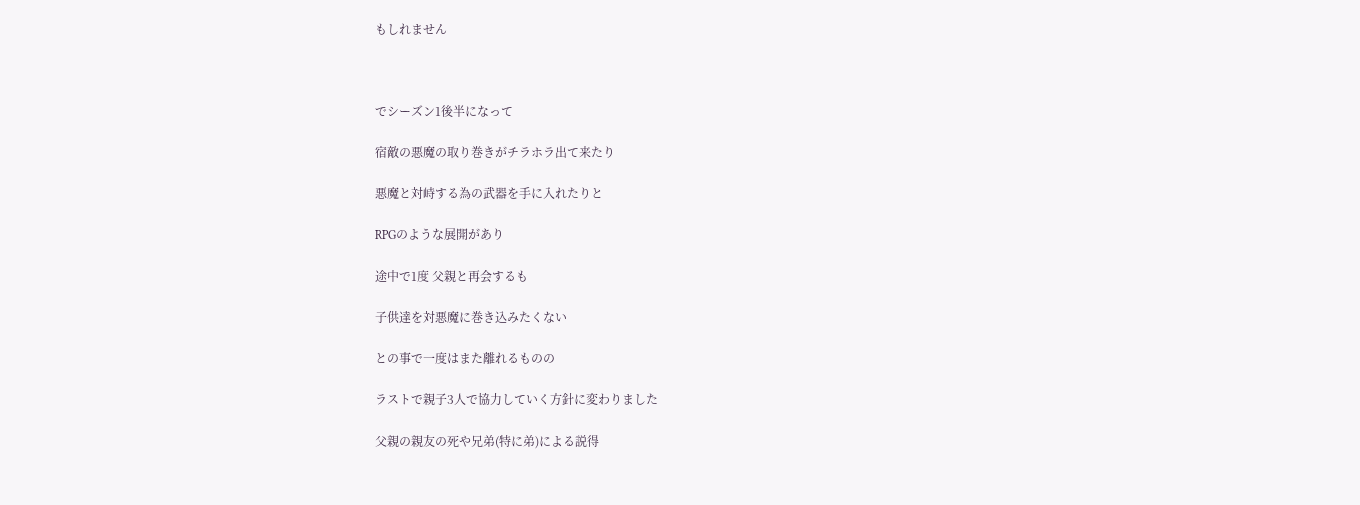もしれません



でシーズン1後半になって

宿敵の悪魔の取り巻きがチラホラ出て来たり

悪魔と対峙する為の武器を手に入れたりと

RPGのような展開があり

途中で1度 父親と再会するも

子供達を対悪魔に巻き込みたくない

との事で一度はまた離れるものの

ラストで親子3人で協力していく方針に変わりました

父親の親友の死や兄弟(特に弟)による説得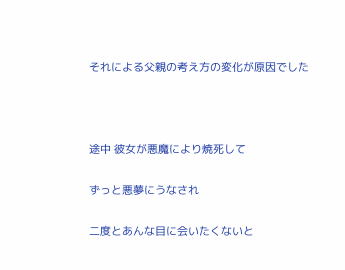それによる父親の考え方の変化が原因でした



途中 彼女が悪魔により焼死して

ずっと悪夢にうなされ

二度とあんな目に会いたくないと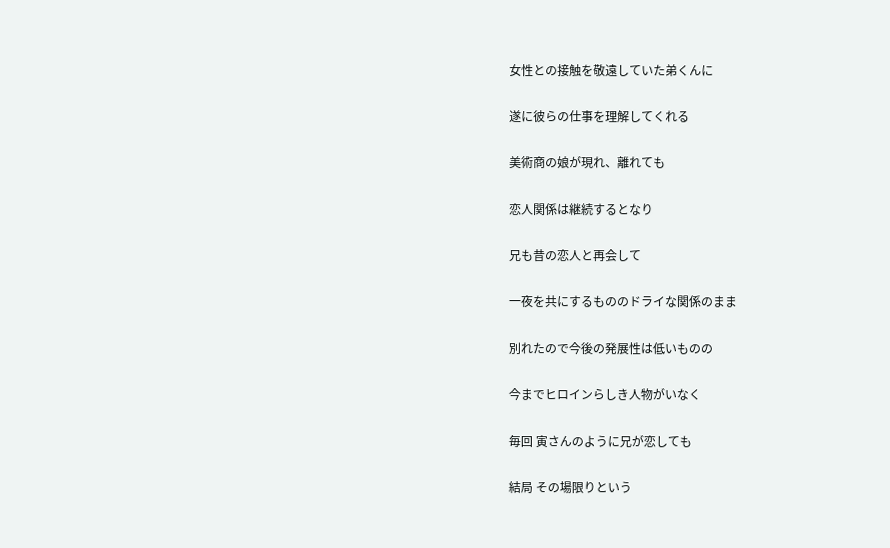女性との接触を敬遠していた弟くんに

遂に彼らの仕事を理解してくれる

美術商の娘が現れ、離れても

恋人関係は継続するとなり

兄も昔の恋人と再会して

一夜を共にするもののドライな関係のまま

別れたので今後の発展性は低いものの

今までヒロインらしき人物がいなく

毎回 寅さんのように兄が恋しても

結局 その場限りという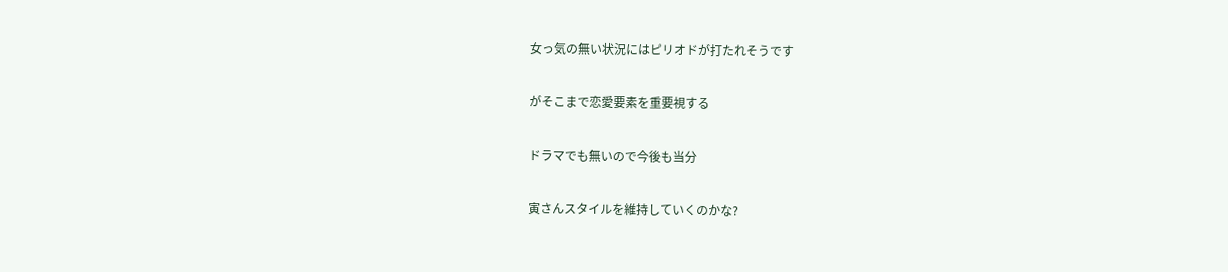女っ気の無い状況にはピリオドが打たれそうです

がそこまで恋愛要素を重要視する

ドラマでも無いので今後も当分

寅さんスタイルを維持していくのかな?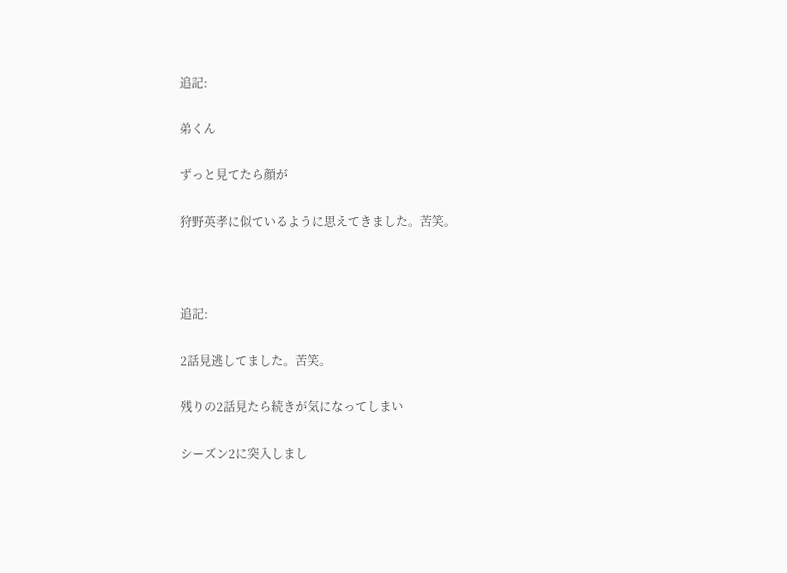追記:

弟くん

ずっと見てたら顔が

狩野英孝に似ているように思えてきました。苦笑。



追記:

2話見逃してました。苦笑。

残りの2話見たら続きが気になってしまい

シーズン2に突入しまし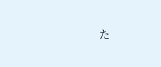た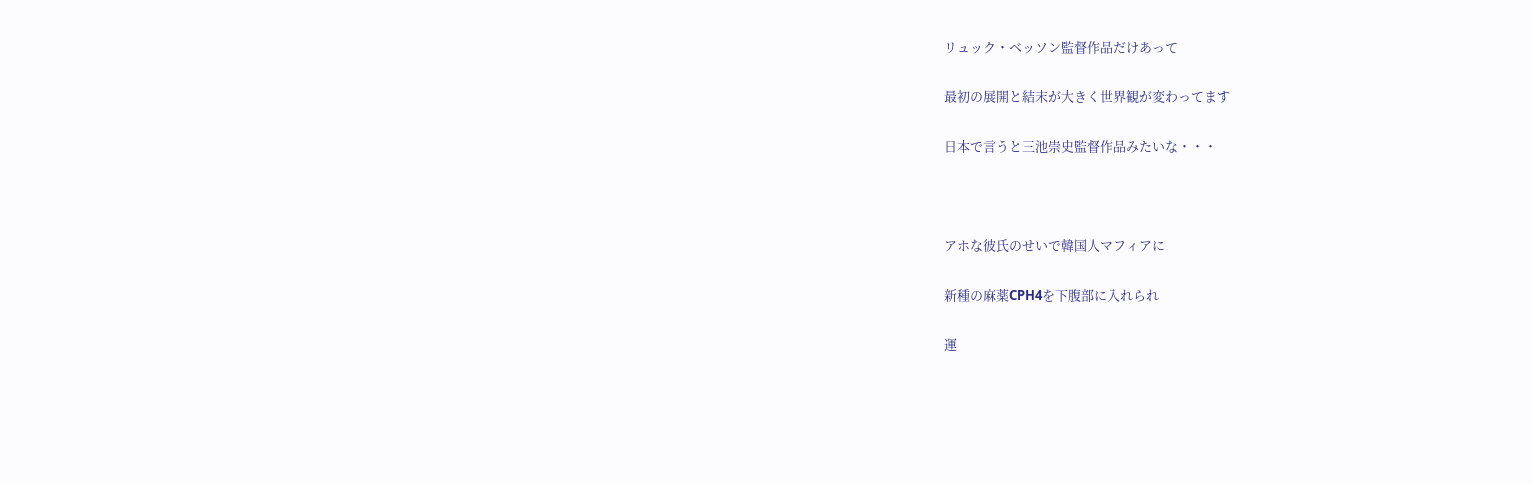リュック・ベッソン監督作品だけあって

最初の展開と結末が大きく世界観が変わってます

日本で言うと三池崇史監督作品みたいな・・・



アホな彼氏のせいで韓国人マフィアに

新種の麻薬CPH4を下腹部に入れられ

運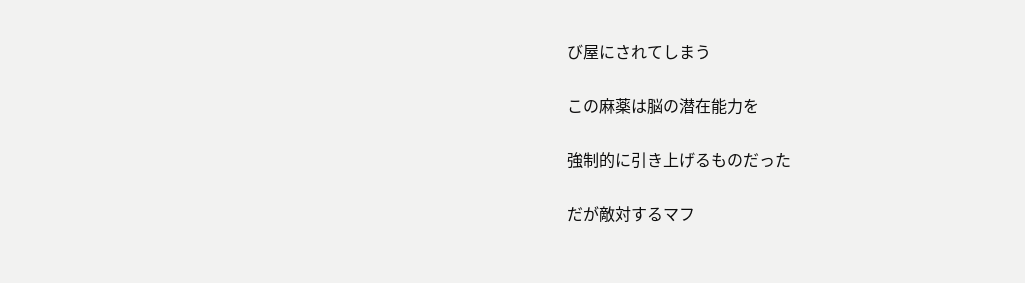び屋にされてしまう

この麻薬は脳の潜在能力を

強制的に引き上げるものだった

だが敵対するマフ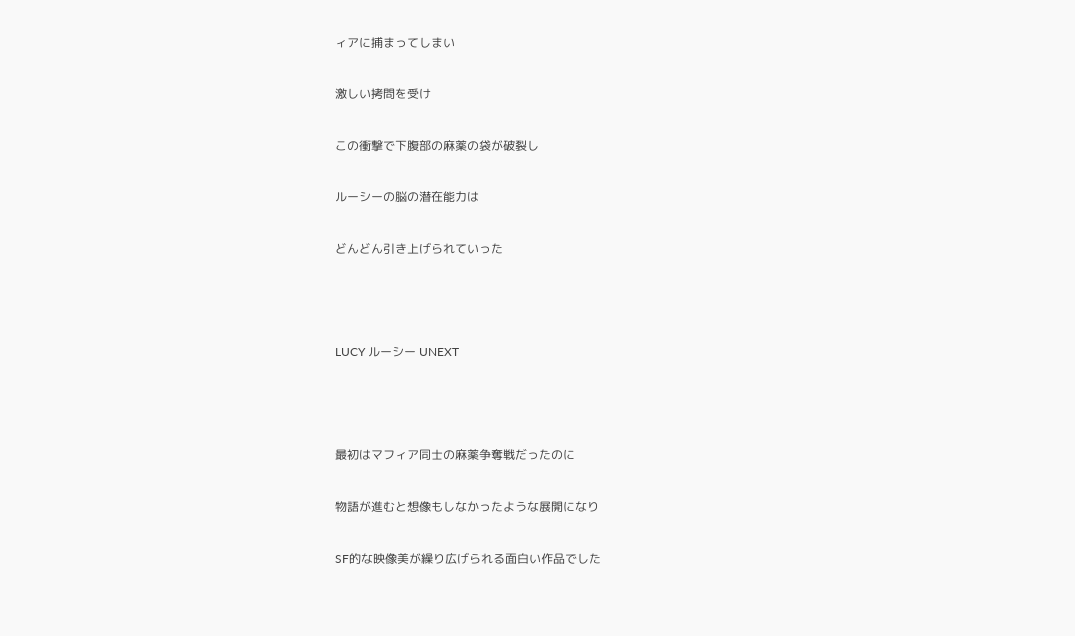ィアに捕まってしまい

激しい拷問を受け

この衝撃で下腹部の麻薬の袋が破裂し

ルーシーの脳の潜在能力は

どんどん引き上げられていった



LUCY ルーシー UNEXT



最初はマフィア同士の麻薬争奪戦だったのに

物語が進むと想像もしなかったような展開になり

SF的な映像美が繰り広げられる面白い作品でした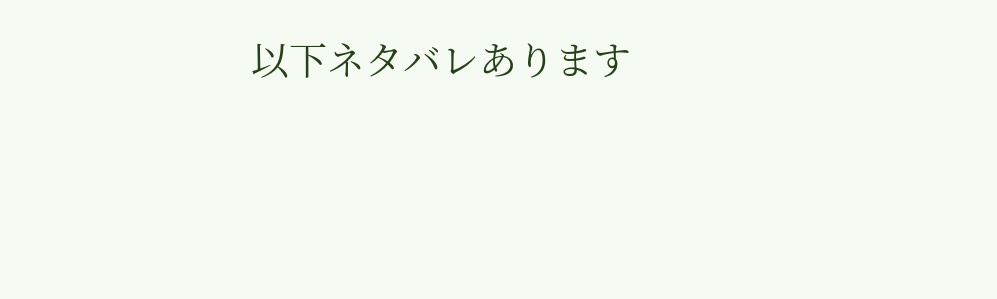以下ネタバレあります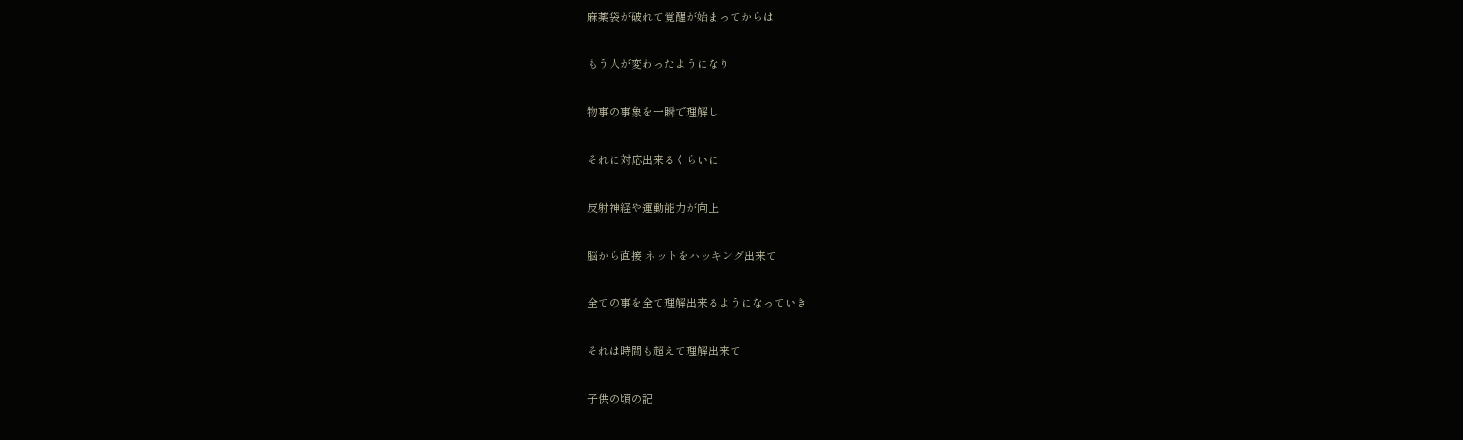麻薬袋が破れて覚醒が始まってからは

もう人が変わったようになり

物事の事象を一瞬で理解し

それに対応出来るくらいに

反射神経や運動能力が向上

脳から直接 ネットをハッキング出来て

全ての事を全て理解出来るようになっていき

それは時間も超えて理解出来て

子供の頃の記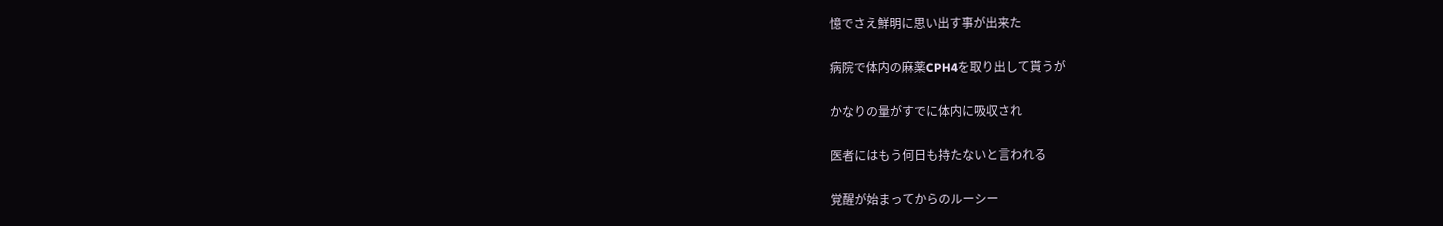憶でさえ鮮明に思い出す事が出来た

病院で体内の麻薬CPH4を取り出して貰うが

かなりの量がすでに体内に吸収され

医者にはもう何日も持たないと言われる

覚醒が始まってからのルーシー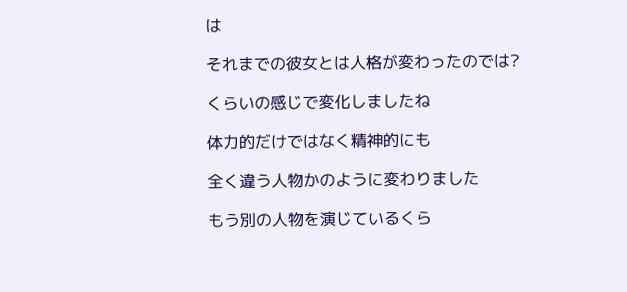は

それまでの彼女とは人格が変わったのでは?

くらいの感じで変化しましたね

体力的だけではなく精神的にも

全く違う人物かのように変わりました

もう別の人物を演じているくら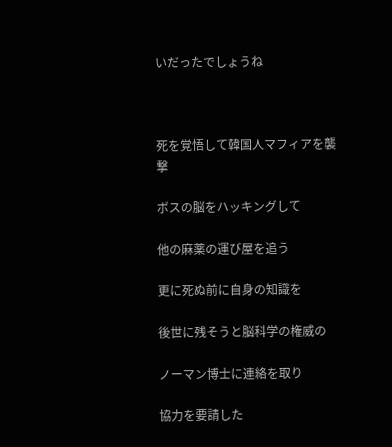いだったでしょうね



死を覚悟して韓国人マフィアを襲撃

ボスの脳をハッキングして

他の麻薬の運び屋を追う

更に死ぬ前に自身の知識を

後世に残そうと脳科学の権威の

ノーマン博士に連絡を取り

協力を要請した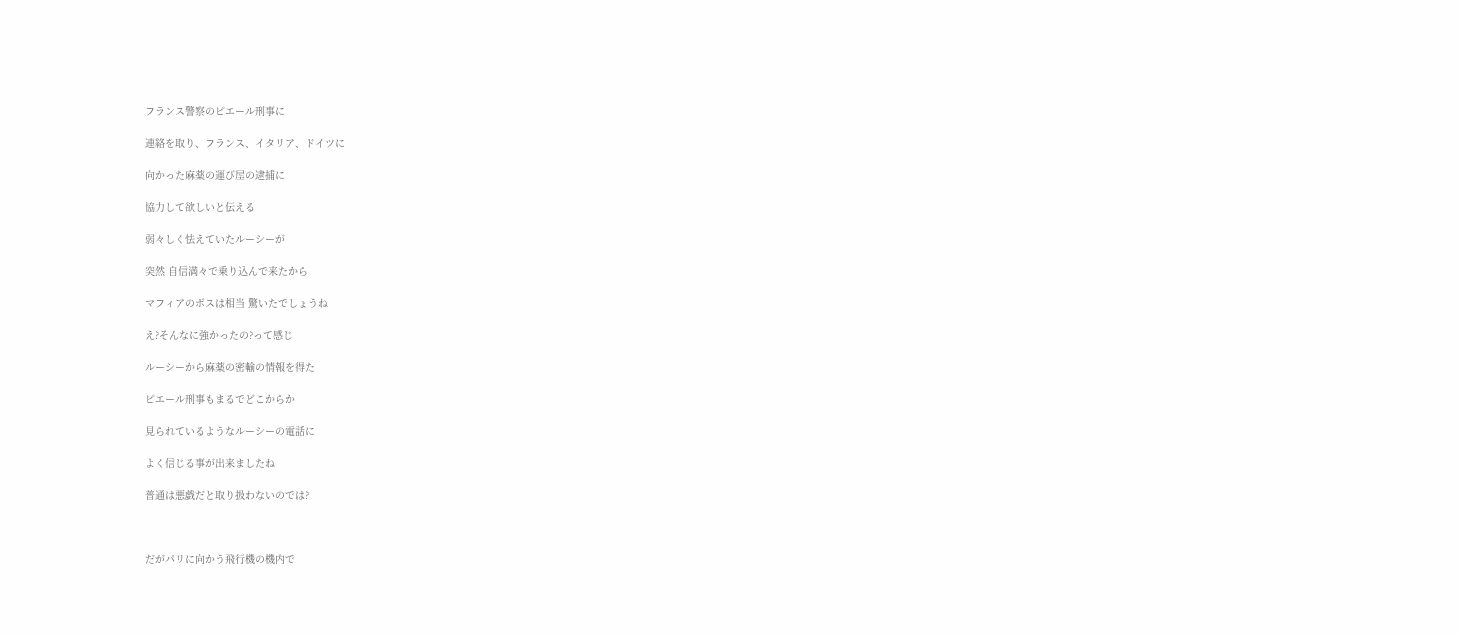フランス警察のピエール刑事に

連絡を取り、フランス、イタリア、ドイツに

向かった麻薬の運び屋の逮捕に

協力して欲しいと伝える

弱々しく怯えていたルーシーが

突然 自信満々で乗り込んで来たから

マフィアのボスは相当 驚いたでしょうね

え?そんなに強かったの?って感じ

ルーシーから麻薬の密輸の情報を得た

ピエール刑事もまるでどこからか

見られているようなルーシーの電話に

よく信じる事が出来ましたね

普通は悪戯だと取り扱わないのでは?



だがパリに向かう飛行機の機内で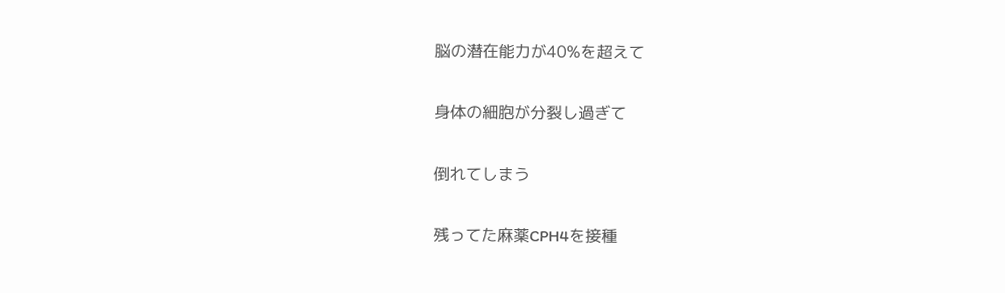脳の潜在能力が40%を超えて

身体の細胞が分裂し過ぎて

倒れてしまう

残ってた麻薬CPH4を接種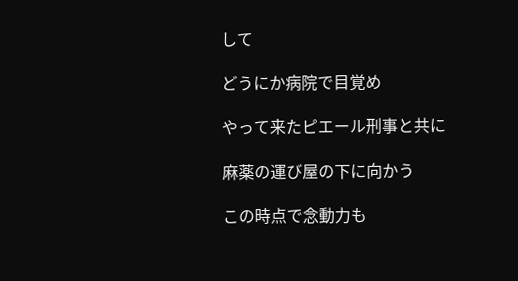して

どうにか病院で目覚め

やって来たピエール刑事と共に

麻薬の運び屋の下に向かう

この時点で念動力も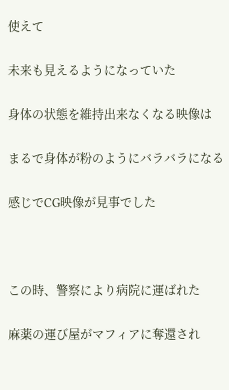使えて

未来も見えるようになっていた

身体の状態を維持出来なくなる映像は

まるで身体が粉のようにバラバラになる

感じでCG映像が見事でした



この時、警察により病院に運ばれた

麻薬の運び屋がマフィアに奪還され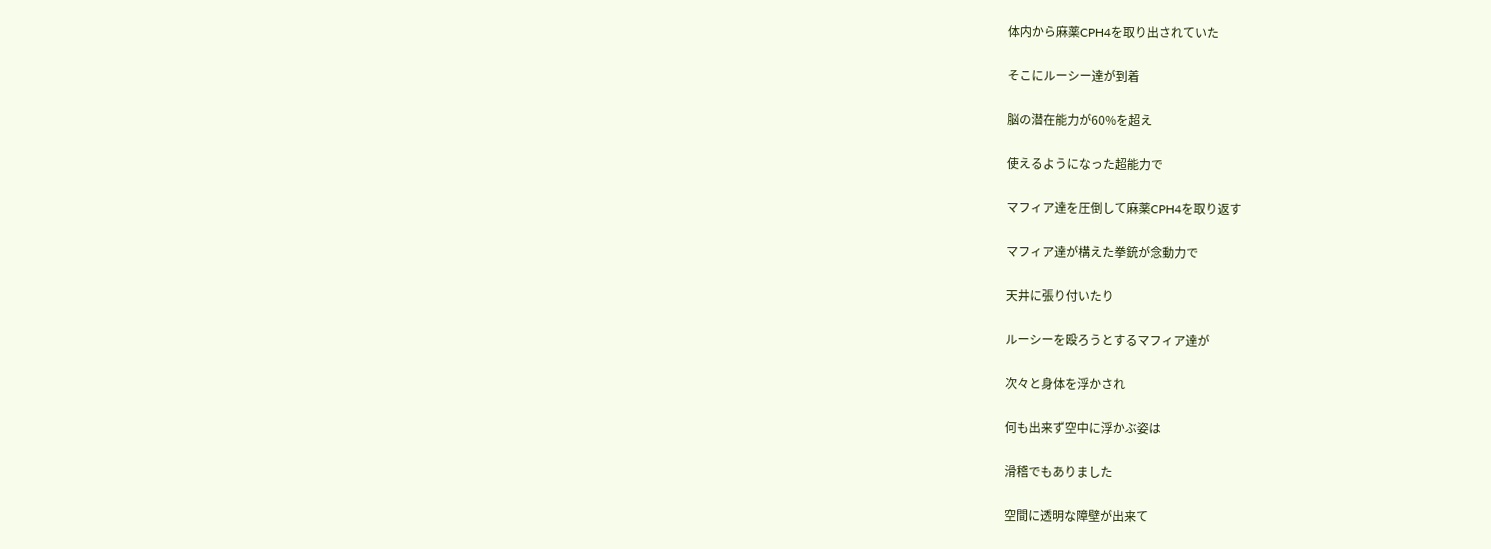体内から麻薬CPH4を取り出されていた

そこにルーシー達が到着

脳の潜在能力が60%を超え

使えるようになった超能力で

マフィア達を圧倒して麻薬CPH4を取り返す

マフィア達が構えた拳銃が念動力で

天井に張り付いたり

ルーシーを殴ろうとするマフィア達が

次々と身体を浮かされ

何も出来ず空中に浮かぶ姿は

滑稽でもありました

空間に透明な障壁が出来て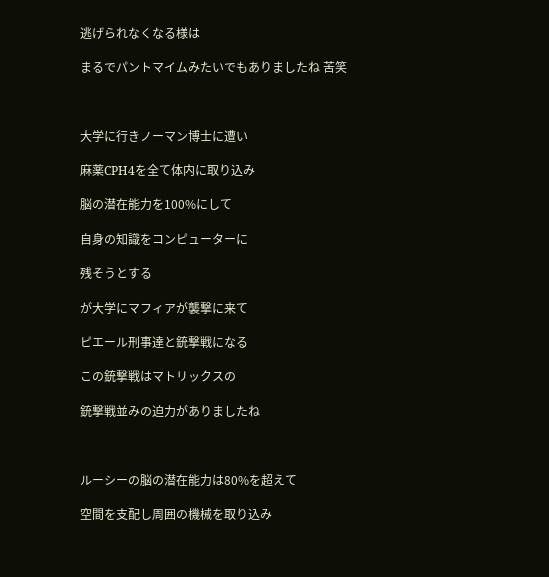逃げられなくなる様は

まるでパントマイムみたいでもありましたね 苦笑



大学に行きノーマン博士に遭い

麻薬CPH4を全て体内に取り込み

脳の潜在能力を100%にして

自身の知識をコンピューターに

残そうとする

が大学にマフィアが襲撃に来て

ピエール刑事達と銃撃戦になる

この銃撃戦はマトリックスの

銃撃戦並みの迫力がありましたね



ルーシーの脳の潜在能力は80%を超えて

空間を支配し周囲の機械を取り込み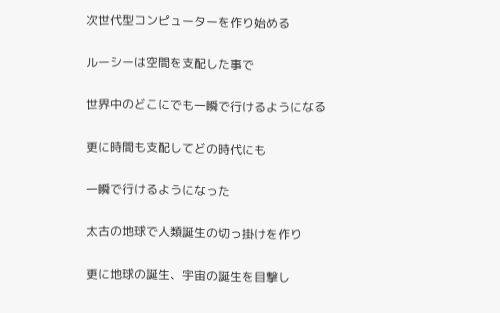次世代型コンピューターを作り始める

ルーシーは空間を支配した事で

世界中のどこにでも一瞬で行けるようになる

更に時間も支配してどの時代にも

一瞬で行けるようになった

太古の地球で人類誕生の切っ掛けを作り

更に地球の誕生、宇宙の誕生を目撃し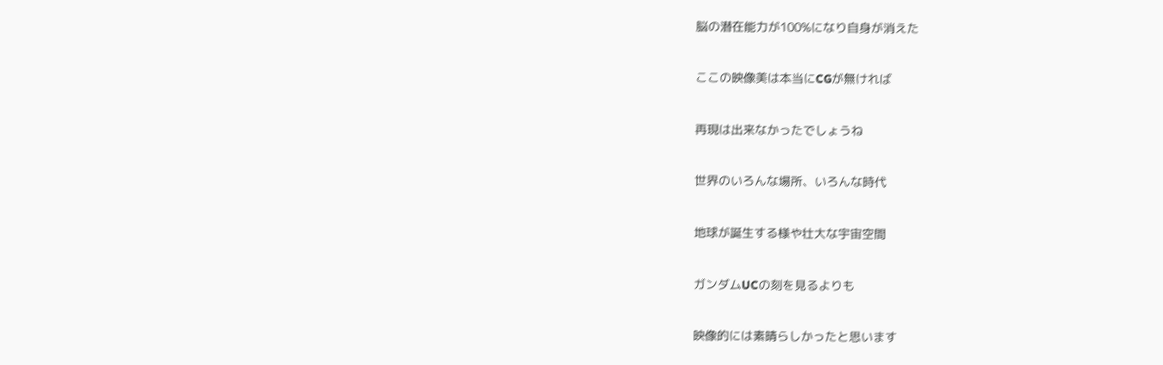脳の潜在能力が100%になり自身が消えた

ここの映像美は本当にCGが無ければ

再現は出来なかったでしょうね

世界のいろんな場所、いろんな時代

地球が誕生する様や壮大な宇宙空間

ガンダムUCの刻を見るよりも

映像的には素晴らしかったと思います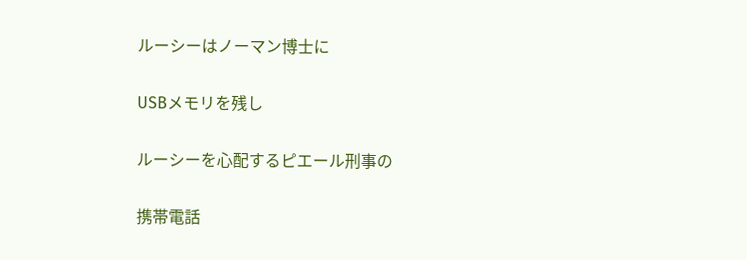ルーシーはノーマン博士に

USBメモリを残し

ルーシーを心配するピエール刑事の

携帯電話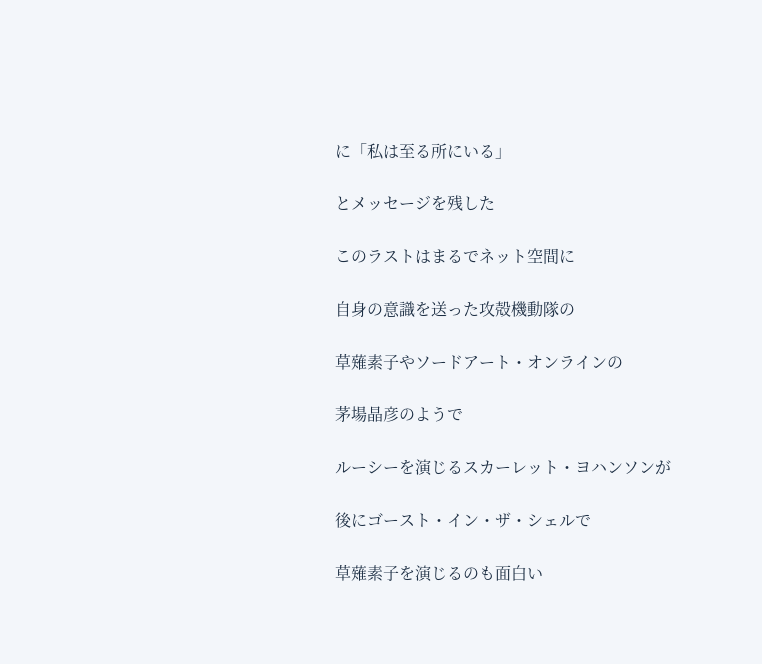に「私は至る所にいる」

とメッセージを残した

このラストはまるでネット空間に

自身の意識を送った攻殻機動隊の

草薙素子やソードアート・オンラインの

茅場晶彦のようで

ルーシーを演じるスカーレット・ヨハンソンが

後にゴースト・イン・ザ・シェルで

草薙素子を演じるのも面白い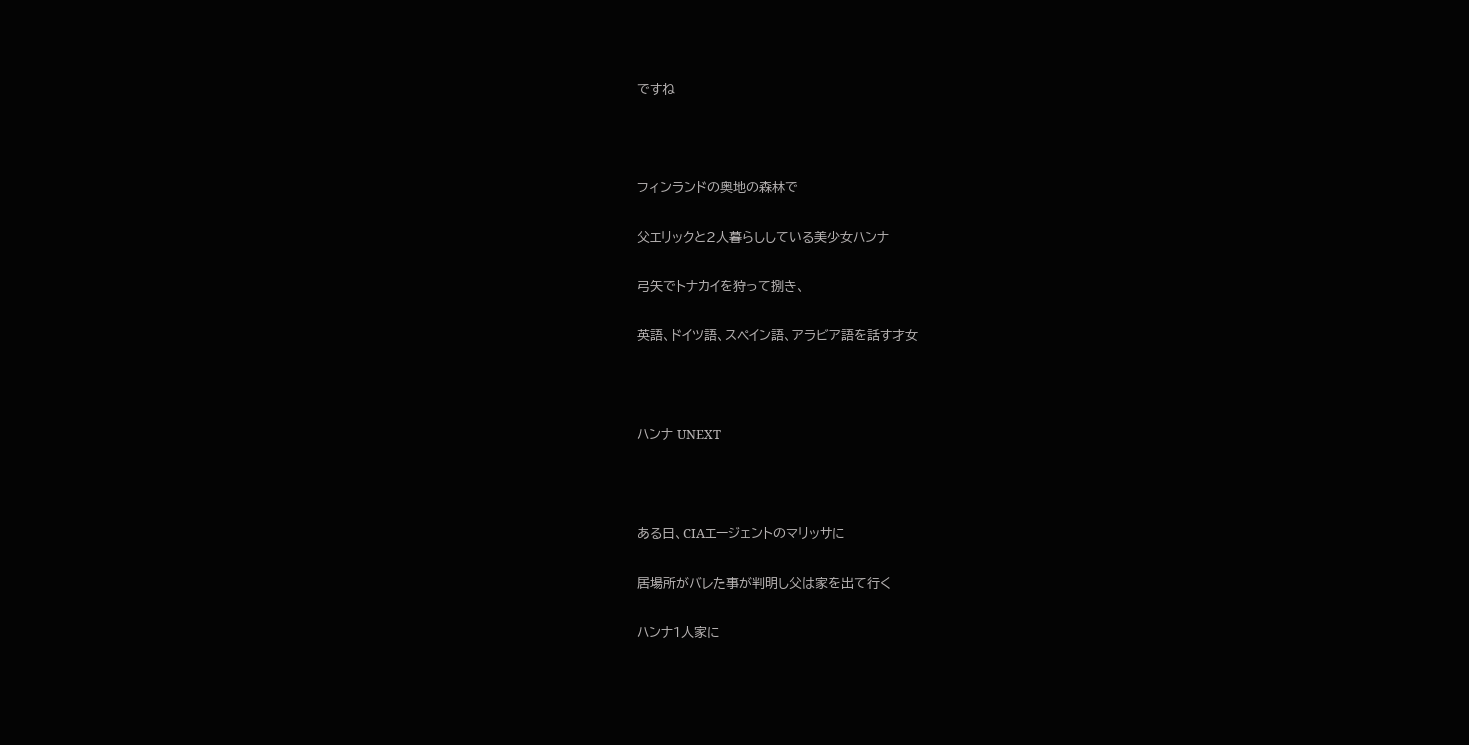ですね



フィンランドの奥地の森林で

父エリックと2人暮らししている美少女ハンナ

弓矢でトナカイを狩って捌き、

英語、ドイツ語、スペイン語、アラビア語を話す才女



ハンナ UNEXT



ある日、CIAエージェントのマリッサに

居場所がバレた事が判明し父は家を出て行く

ハンナ1人家に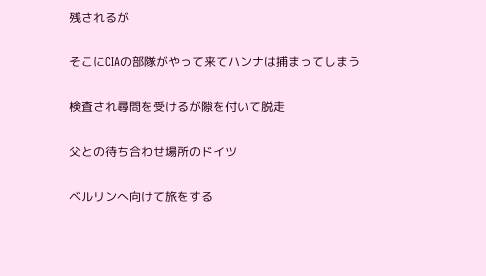残されるが

そこにCIAの部隊がやって来てハンナは捕まってしまう

検査され尋問を受けるが隙を付いて脱走

父との待ち合わせ場所のドイツ

ベルリンへ向けて旅をする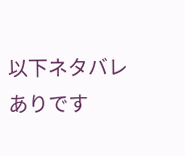以下ネタバレありです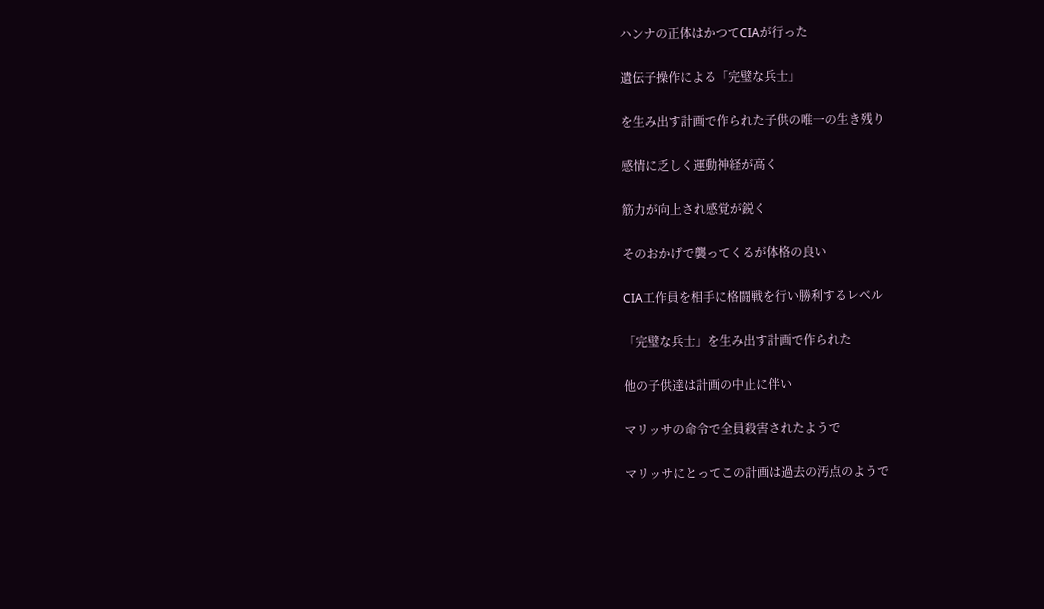ハンナの正体はかつてCIAが行った

遺伝子操作による「完璧な兵士」

を生み出す計画で作られた子供の唯一の生き残り

感情に乏しく運動神経が高く

筋力が向上され感覚が鋭く

そのおかげで襲ってくるが体格の良い

CIA工作員を相手に格闘戦を行い勝利するレベル

「完璧な兵士」を生み出す計画で作られた

他の子供達は計画の中止に伴い

マリッサの命令で全員殺害されたようで

マリッサにとってこの計画は過去の汚点のようで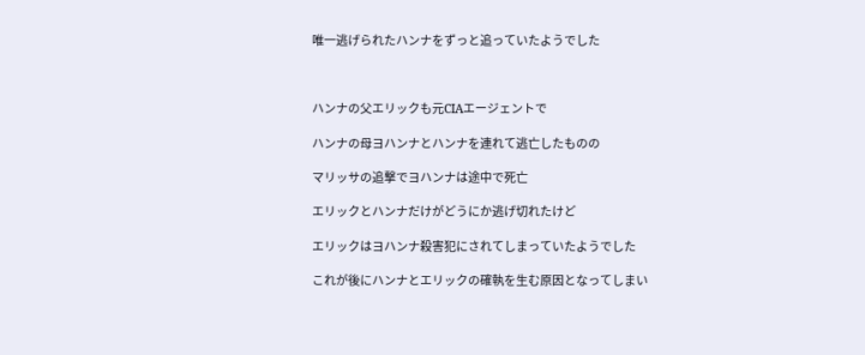唯一逃げられたハンナをずっと追っていたようでした



ハンナの父エリックも元CIAエージェントで

ハンナの母ヨハンナとハンナを連れて逃亡したものの

マリッサの追撃でヨハンナは途中で死亡

エリックとハンナだけがどうにか逃げ切れたけど

エリックはヨハンナ殺害犯にされてしまっていたようでした

これが後にハンナとエリックの確執を生む原因となってしまい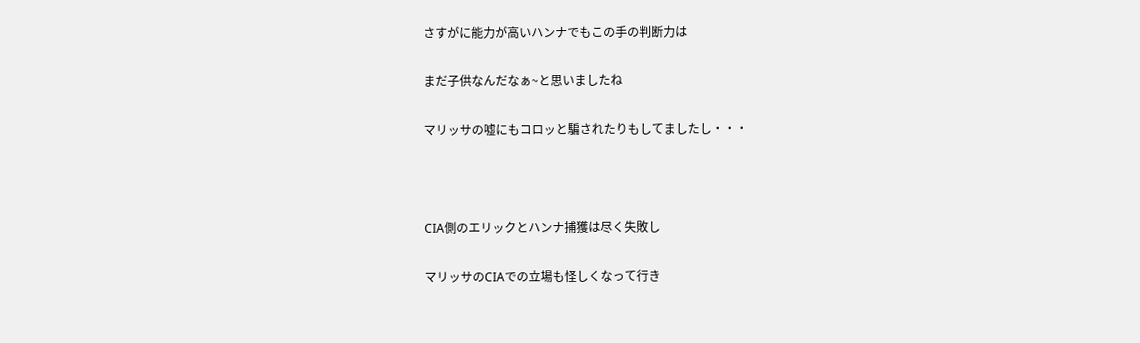さすがに能力が高いハンナでもこの手の判断力は

まだ子供なんだなぁ~と思いましたね

マリッサの嘘にもコロッと騙されたりもしてましたし・・・



CIA側のエリックとハンナ捕獲は尽く失敗し

マリッサのCIAでの立場も怪しくなって行き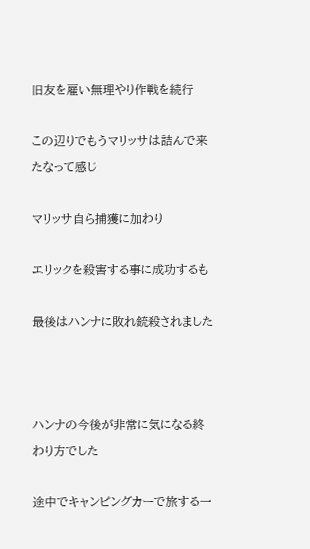旧友を雇い無理やり作戦を続行

この辺りでもうマリッサは詰んで来たなって感じ

マリッサ自ら捕獲に加わり

エリックを殺害する事に成功するも

最後はハンナに敗れ銃殺されました



ハンナの今後が非常に気になる終わり方でした

途中でキャンピングカーで旅する一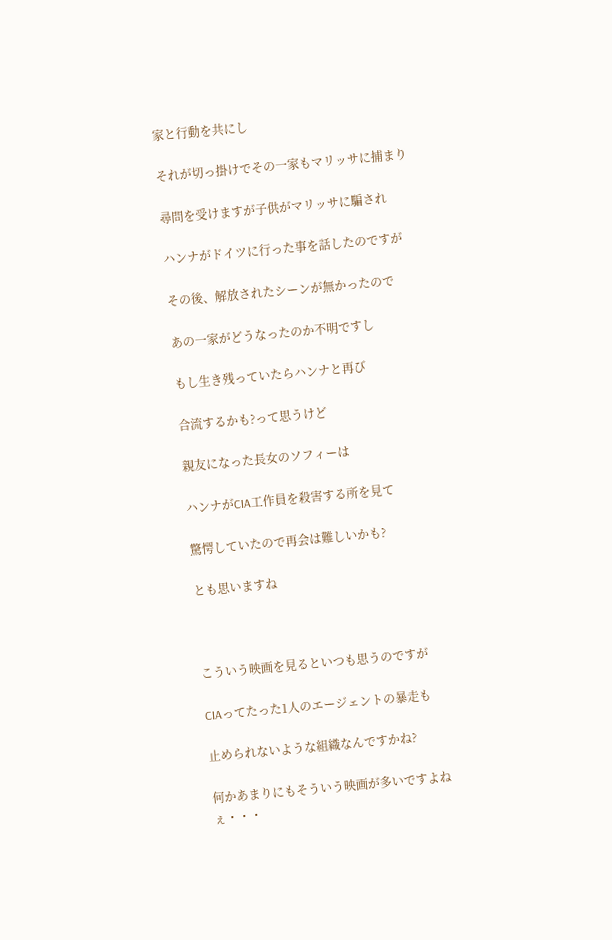家と行動を共にし

それが切っ掛けでその一家もマリッサに捕まり

尋問を受けますが子供がマリッサに騙され

ハンナがドイツに行った事を話したのですが

その後、解放されたシーンが無かったので

あの一家がどうなったのか不明ですし

もし生き残っていたらハンナと再び

合流するかも?って思うけど

親友になった長女のソフィーは

ハンナがCIA工作員を殺害する所を見て

驚愕していたので再会は難しいかも?

とも思いますね



こういう映画を見るといつも思うのですが

CIAってたった1人のエージェントの暴走も

止められないような組織なんですかね?

何かあまりにもそういう映画が多いですよねぇ・・・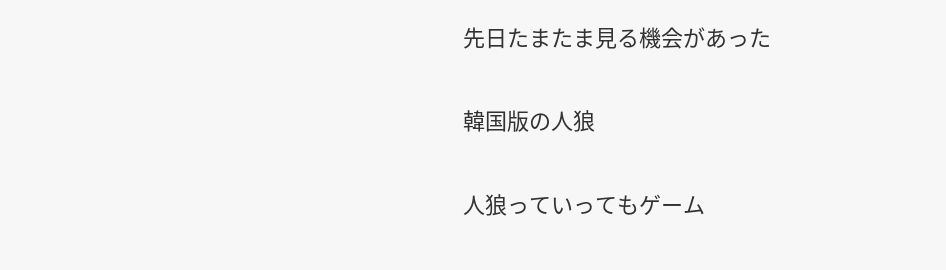先日たまたま見る機会があった

韓国版の人狼

人狼っていってもゲーム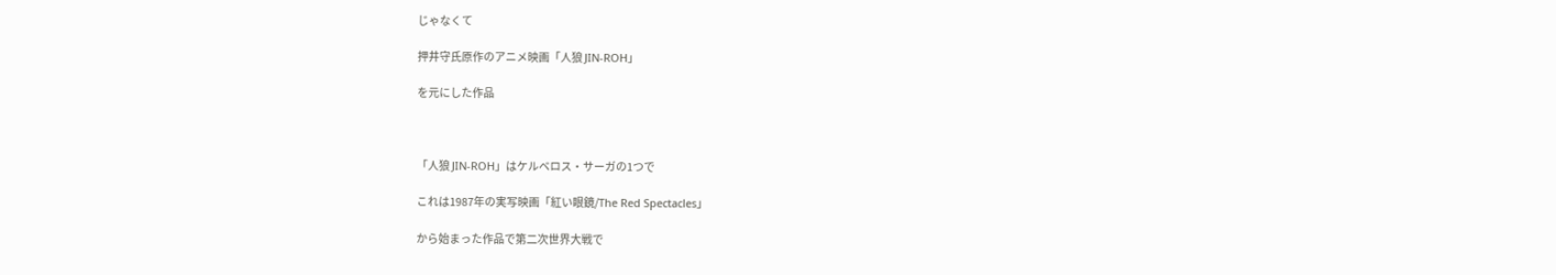じゃなくて

押井守氏原作のアニメ映画「人狼 JIN-ROH」

を元にした作品



「人狼 JIN-ROH」はケルベロス・サーガの1つで

これは1987年の実写映画「紅い眼鏡/The Red Spectacles」

から始まった作品で第二次世界大戦で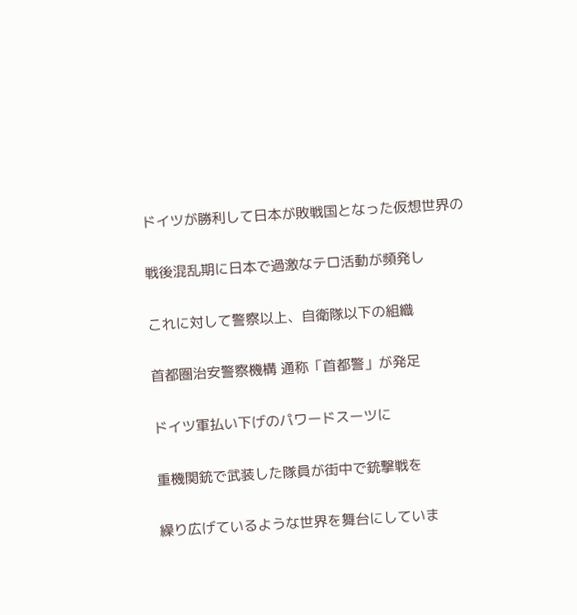ドイツが勝利して日本が敗戦国となった仮想世界の

戦後混乱期に日本で過激なテロ活動が頻発し

これに対して警察以上、自衛隊以下の組織

首都圏治安警察機構 通称「首都警」が発足

ドイツ軍払い下げのパワードスーツに

重機関銃で武装した隊員が街中で銃撃戦を

繰り広げているような世界を舞台にしていま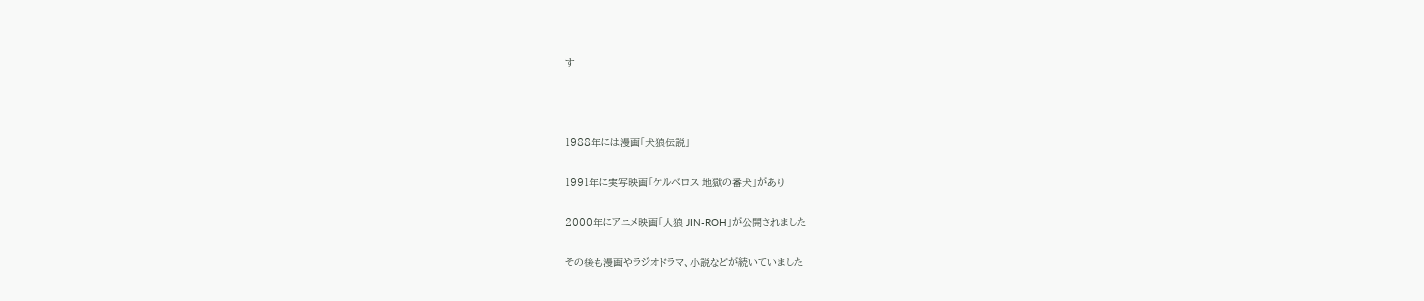す



1988年には漫画「犬狼伝説」

1991年に実写映画「ケルベロス 地獄の番犬」があり

2000年にアニメ映画「人狼 JIN-ROH」が公開されました

その後も漫画やラジオドラマ、小説などが続いていました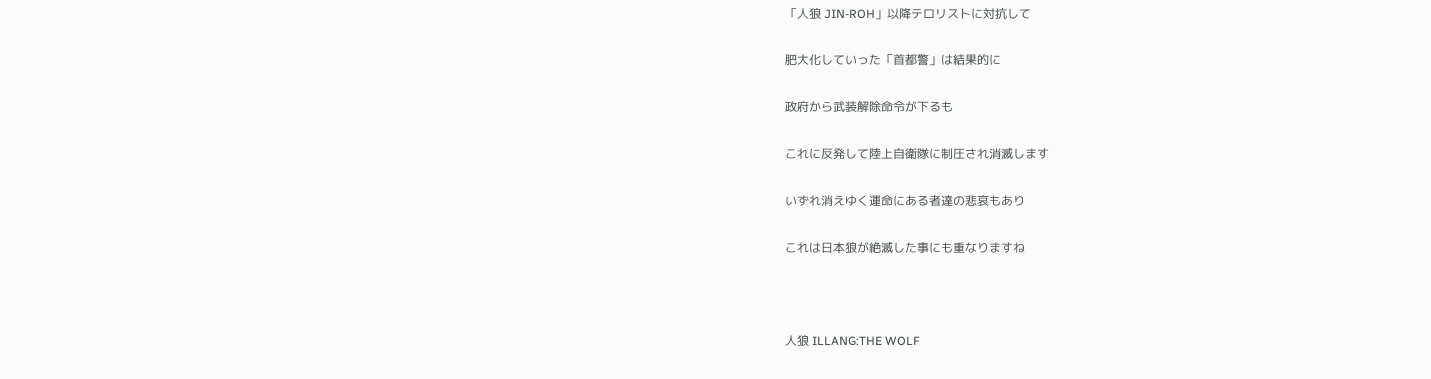「人狼 JIN-ROH」以降テロリストに対抗して

肥大化していった「首都警」は結果的に

政府から武装解除命令が下るも

これに反発して陸上自衛隊に制圧され消滅します

いずれ消えゆく運命にある者達の悲哀もあり

これは日本狼が絶滅した事にも重なりますね



人狼 ILLANG:THE WOLF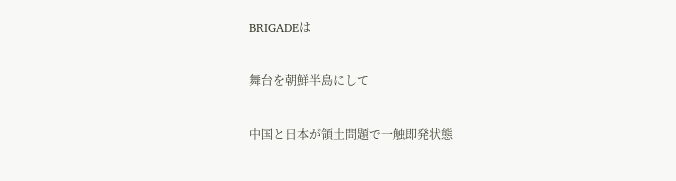BRIGADEは

舞台を朝鮮半島にして

中国と日本が領土問題で一触即発状態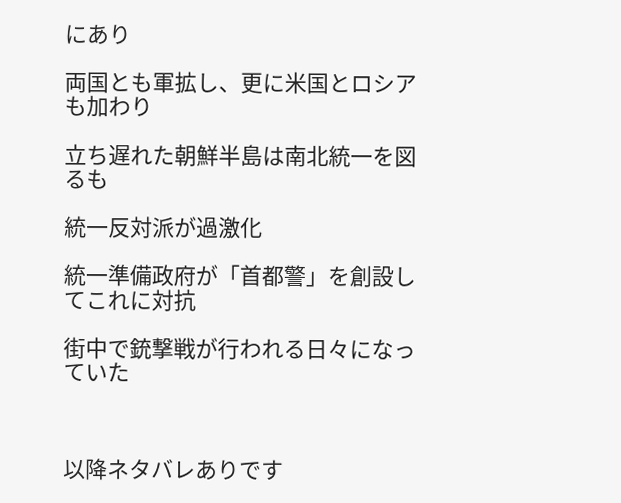にあり

両国とも軍拡し、更に米国とロシアも加わり

立ち遅れた朝鮮半島は南北統一を図るも

統一反対派が過激化

統一準備政府が「首都警」を創設してこれに対抗

街中で銃撃戦が行われる日々になっていた



以降ネタバレありです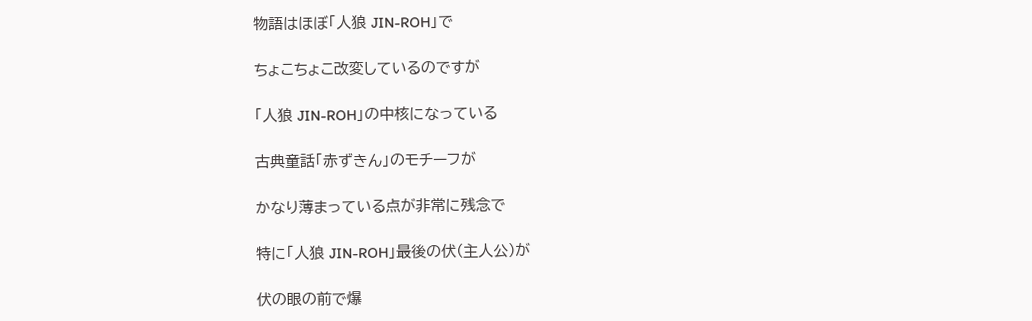物語はほぼ「人狼 JIN-ROH」で

ちょこちょこ改変しているのですが

「人狼 JIN-ROH」の中核になっている

古典童話「赤ずきん」のモチーフが

かなり薄まっている点が非常に残念で

特に「人狼 JIN-ROH」最後の伏(主人公)が

伏の眼の前で爆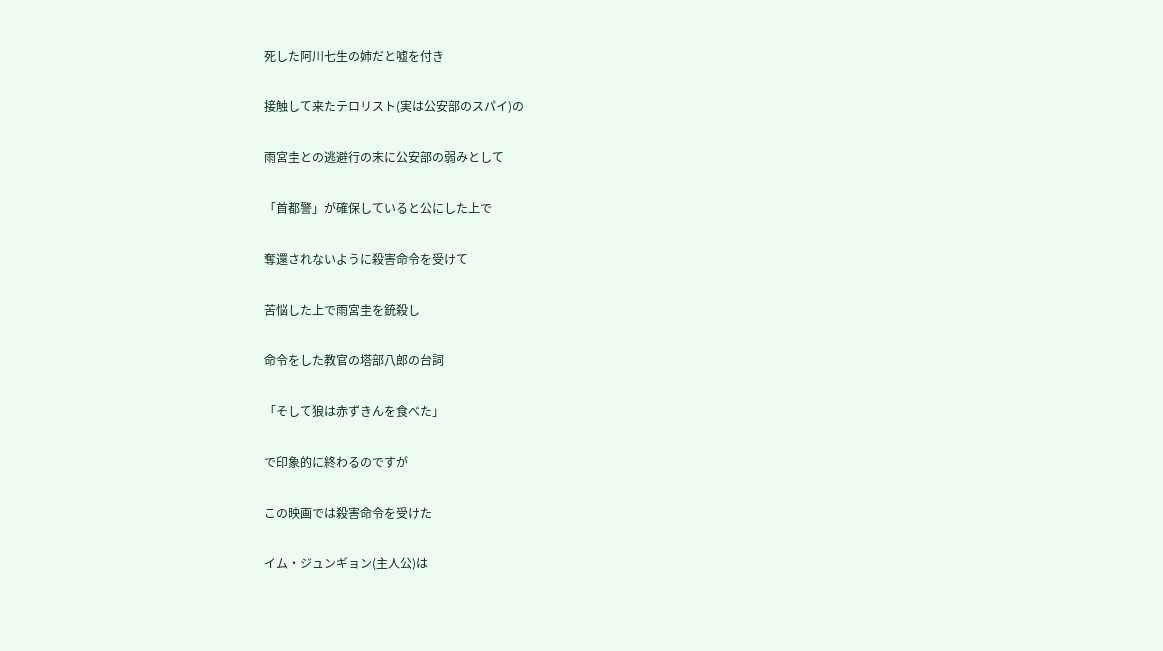死した阿川七生の姉だと嘘を付き

接触して来たテロリスト(実は公安部のスパイ)の

雨宮圭との逃避行の末に公安部の弱みとして

「首都警」が確保していると公にした上で

奪還されないように殺害命令を受けて

苦悩した上で雨宮圭を銃殺し

命令をした教官の塔部八郎の台詞

「そして狼は赤ずきんを食べた」

で印象的に終わるのですが

この映画では殺害命令を受けた

イム・ジュンギョン(主人公)は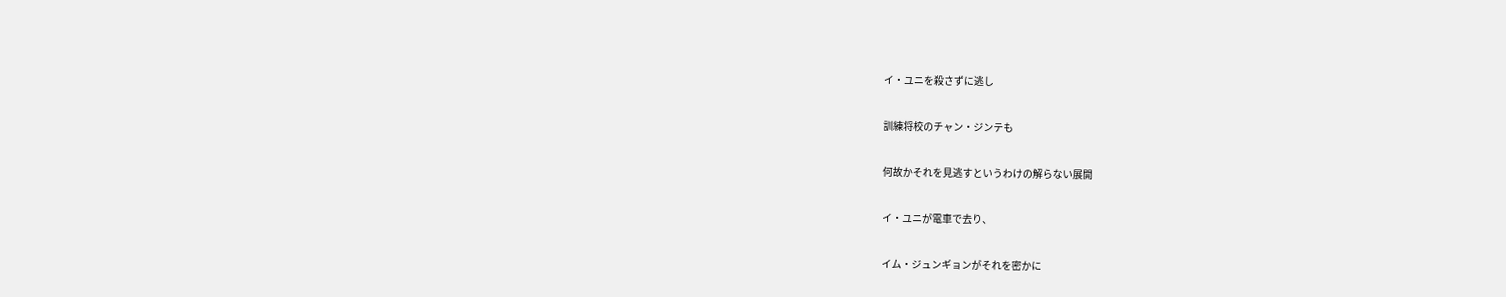イ・ユニを殺さずに逃し

訓練将校のチャン・ジンテも

何故かそれを見逃すというわけの解らない展開

イ・ユニが電車で去り、

イム・ジュンギョンがそれを密かに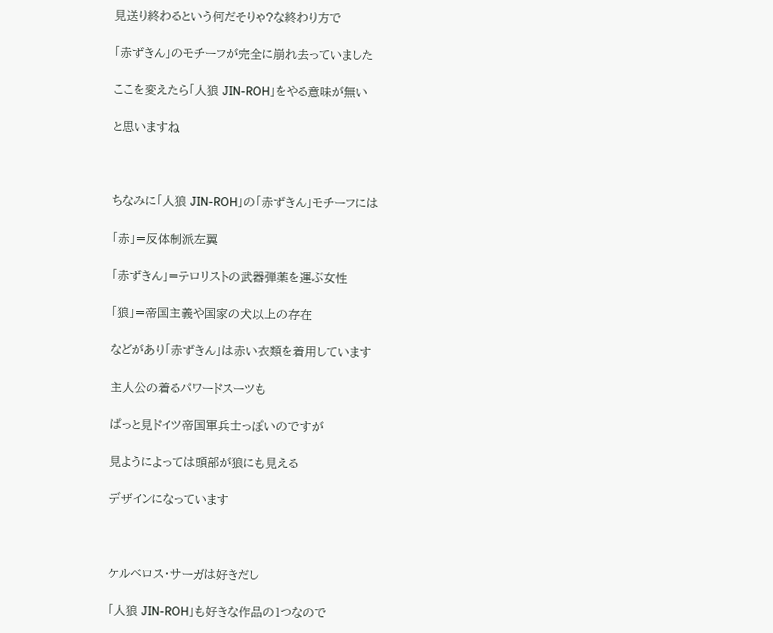見送り終わるという何だそりゃ?な終わり方で

「赤ずきん」のモチーフが完全に崩れ去っていました

ここを変えたら「人狼 JIN-ROH」をやる意味が無い

と思いますね



ちなみに「人狼 JIN-ROH」の「赤ずきん」モチーフには

「赤」=反体制派左翼

「赤ずきん」=テロリストの武器弾薬を運ぶ女性

「狼」=帝国主義や国家の犬以上の存在

などがあり「赤ずきん」は赤い衣類を着用しています

主人公の着るパワードスーツも

ぱっと見ドイツ帝国軍兵士っぽいのですが

見ようによっては頭部が狼にも見える

デザインになっています



ケルベロス・サーガは好きだし

「人狼 JIN-ROH」も好きな作品の1つなので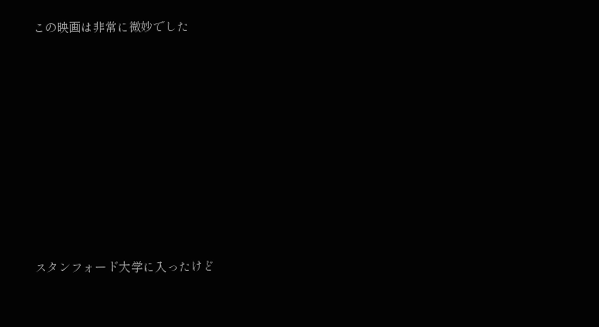この映画は非常に微妙でした















スタンフォード大学に入ったけど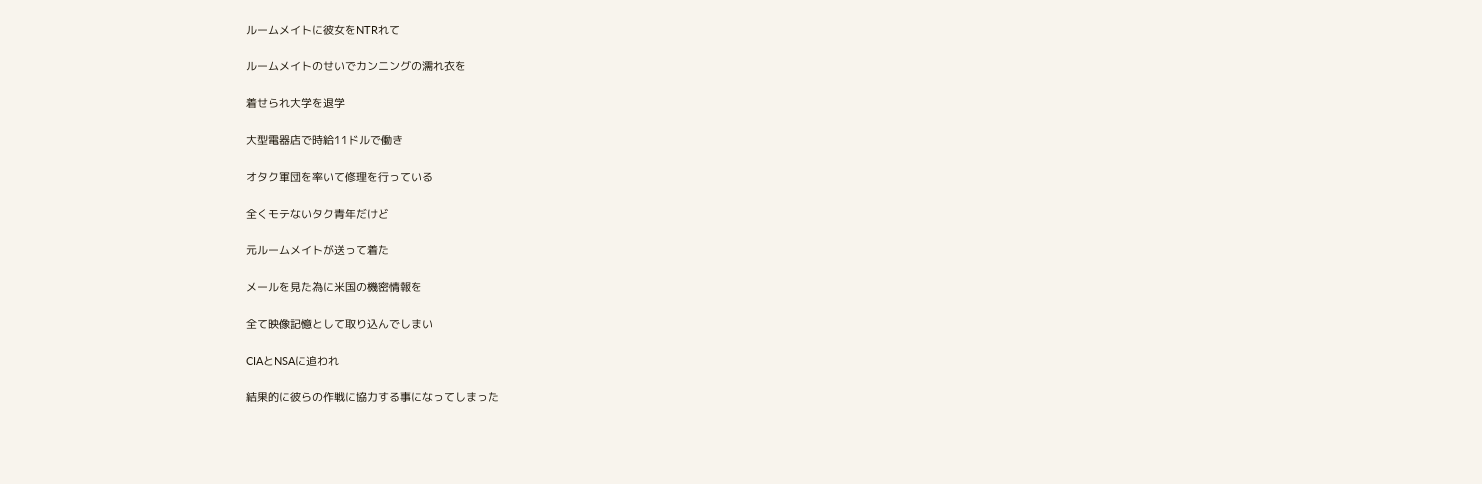ルームメイトに彼女をNTRれて

ルームメイトのせいでカンニングの濡れ衣を

着せられ大学を退学

大型電器店で時給11ドルで働き

オタク軍団を率いて修理を行っている

全くモテないタク青年だけど

元ルームメイトが送って着た

メールを見た為に米国の機密情報を

全て映像記憶として取り込んでしまい

CIAとNSAに追われ

結果的に彼らの作戦に協力する事になってしまった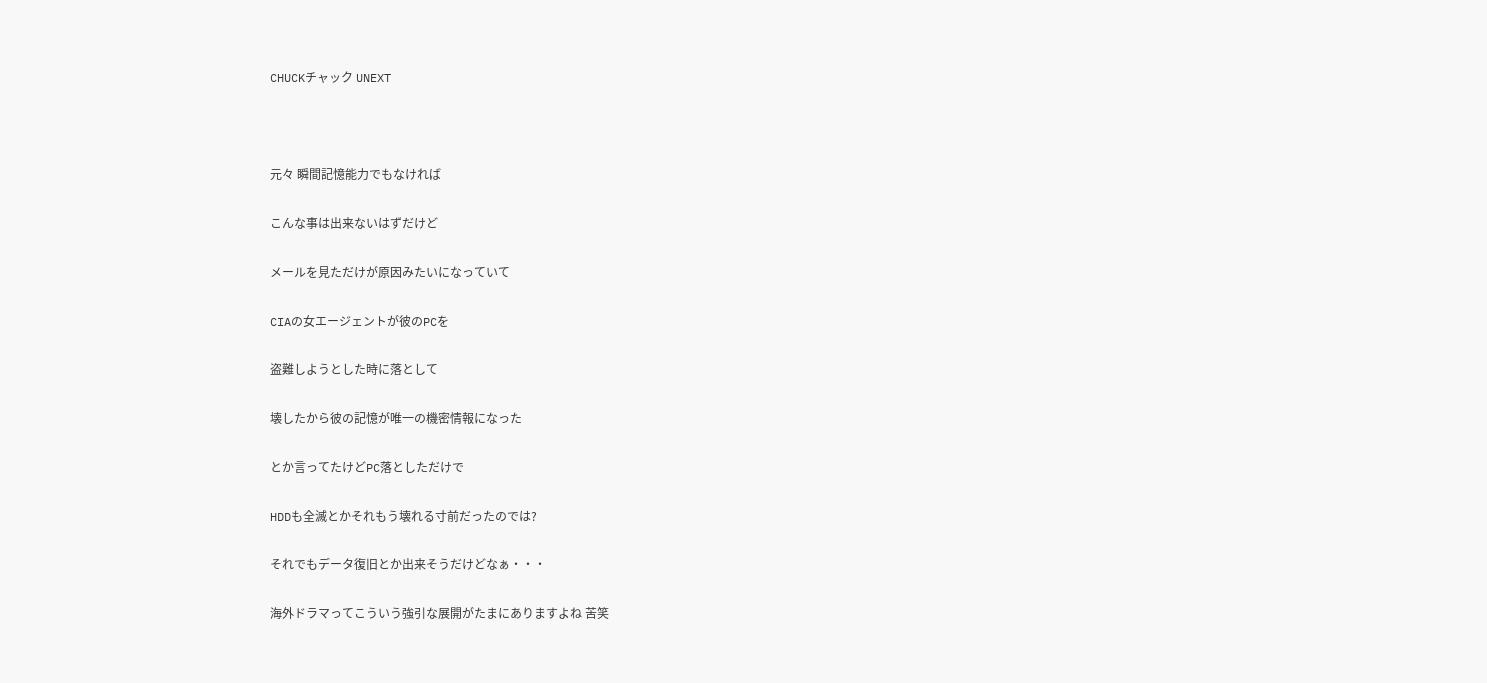CHUCKチャック UNEXT



元々 瞬間記憶能力でもなければ

こんな事は出来ないはずだけど

メールを見ただけが原因みたいになっていて

CIAの女エージェントが彼のPCを

盗難しようとした時に落として

壊したから彼の記憶が唯一の機密情報になった

とか言ってたけどPC落としただけで

HDDも全滅とかそれもう壊れる寸前だったのでは?

それでもデータ復旧とか出来そうだけどなぁ・・・

海外ドラマってこういう強引な展開がたまにありますよね 苦笑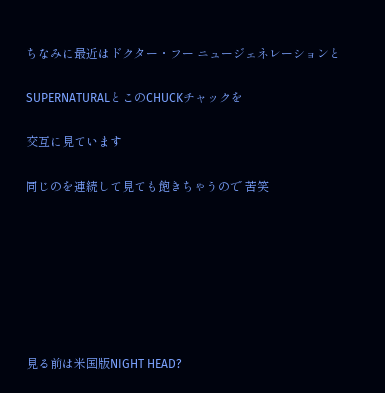ちなみに最近はドクター・フー ニュージェネレーションと

SUPERNATURALとこのCHUCKチャックを

交互に見ています

同じのを連続して見ても飽きちゃうので 苦笑







見る前は米国版NIGHT HEAD?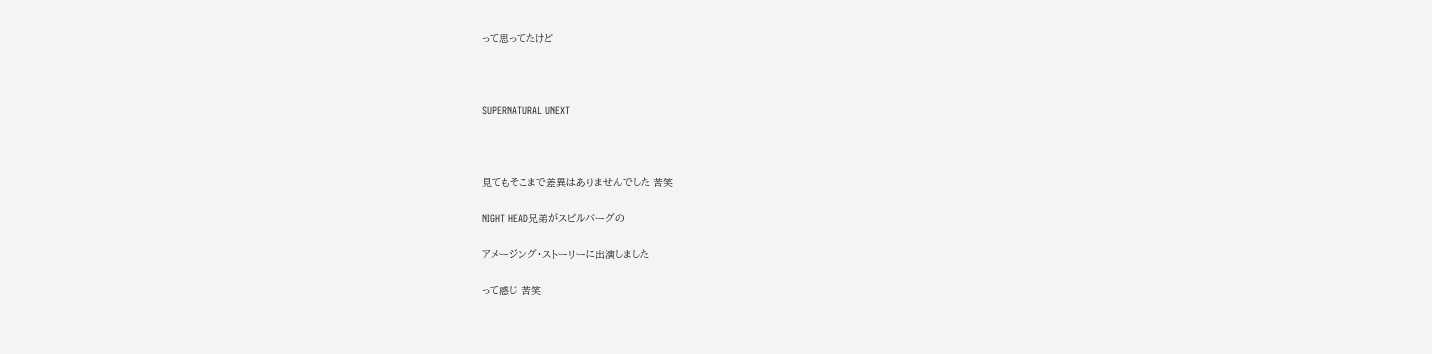って思ってたけど



SUPERNATURAL UNEXT



見てもそこまで差異はありませんでした 苦笑

NIGHT HEAD兄弟がスピルバーグの

アメージング・ストーリーに出演しました

って感じ 苦笑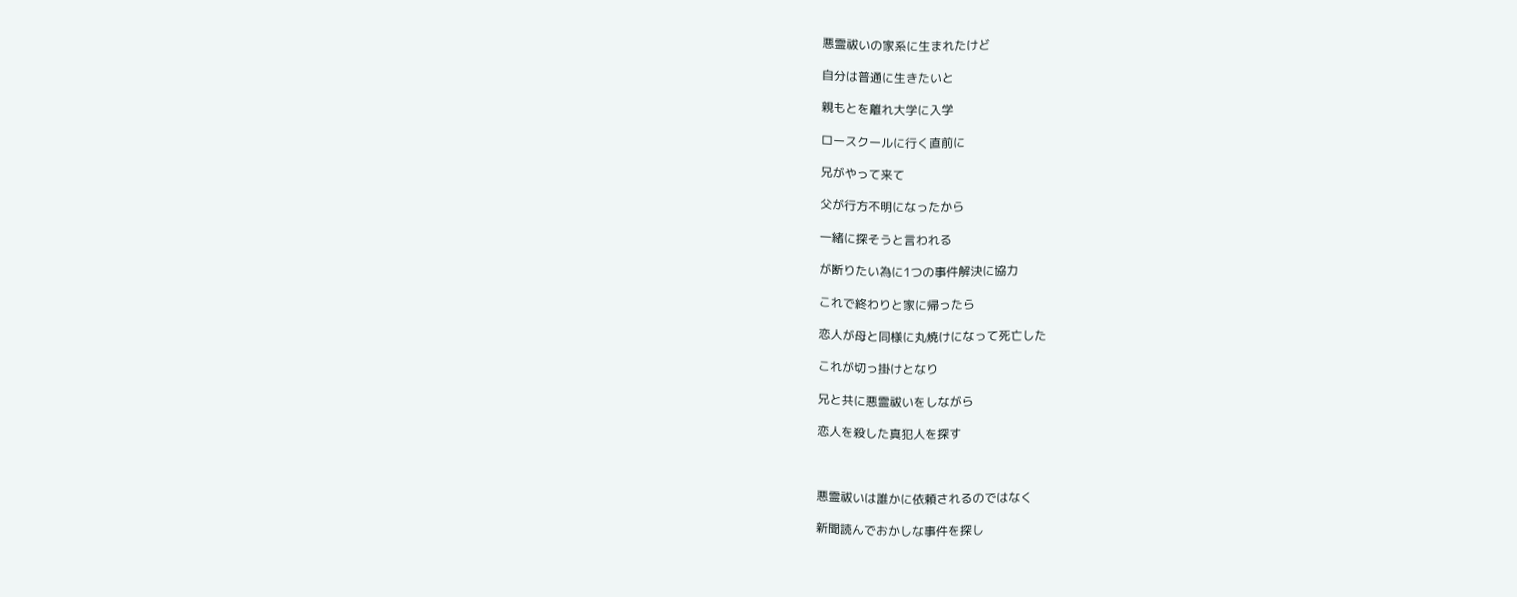悪霊祓いの家系に生まれたけど

自分は普通に生きたいと

親もとを離れ大学に入学

ロースクールに行く直前に

兄がやって来て

父が行方不明になったから

一緒に探そうと言われる

が断りたい為に1つの事件解決に協力

これで終わりと家に帰ったら

恋人が母と同様に丸焼けになって死亡した

これが切っ掛けとなり

兄と共に悪霊祓いをしながら

恋人を殺した真犯人を探す



悪霊祓いは誰かに依頼されるのではなく

新聞読んでおかしな事件を探し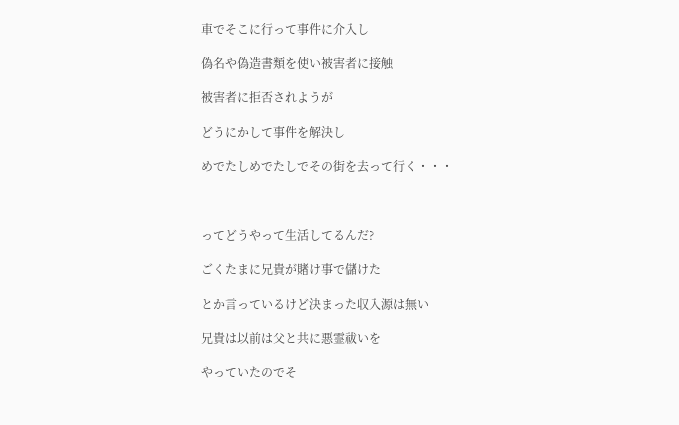車でそこに行って事件に介入し

偽名や偽造書類を使い被害者に接触

被害者に拒否されようが

どうにかして事件を解決し

めでたしめでたしでその街を去って行く・・・



ってどうやって生活してるんだ?

ごくたまに兄貴が賭け事で儲けた

とか言っているけど決まった収入源は無い

兄貴は以前は父と共に悪霊祓いを

やっていたのでそ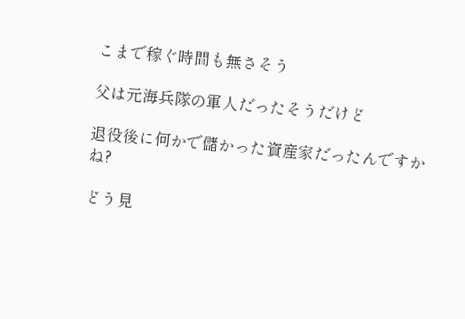こまで稼ぐ時間も無さそう

父は元海兵隊の軍人だったそうだけど

退役後に何かで儲かった資産家だったんですかね?

どう見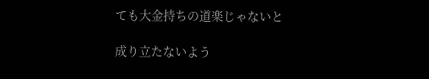ても大金持ちの道楽じゃないと

成り立たないよう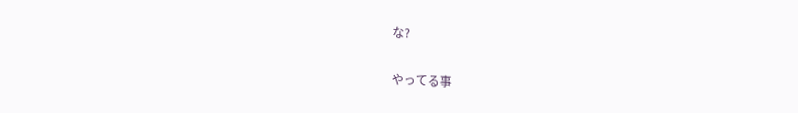な?

やってる事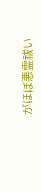がほぼ悪霊祓い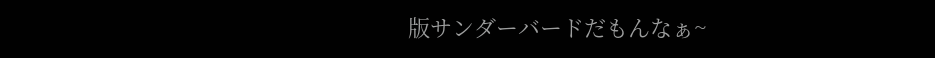版サンダーバードだもんなぁ~